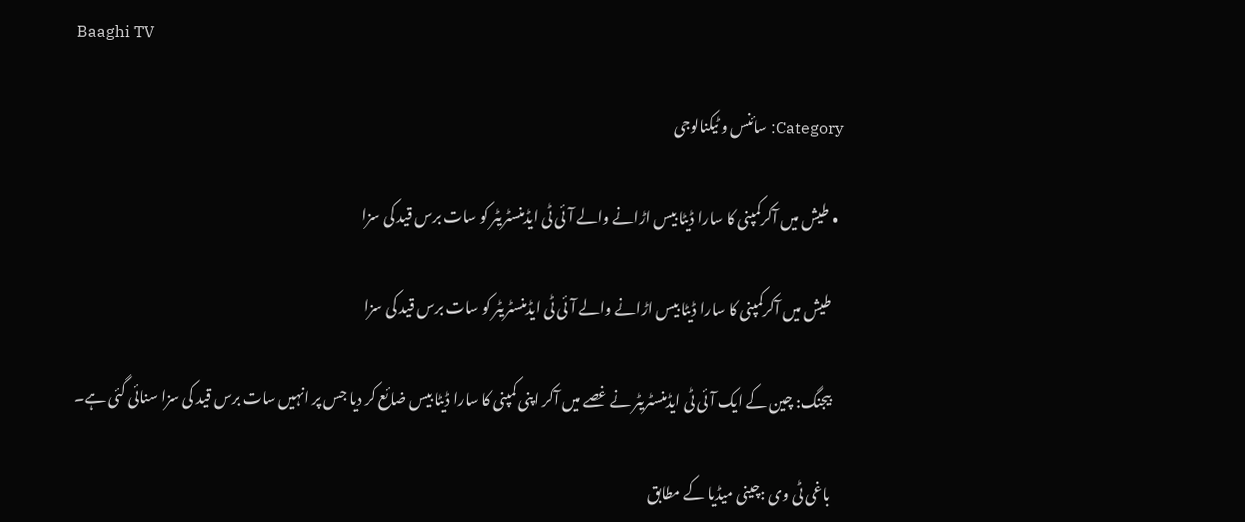Baaghi TV

Category: سائنس و ٹیکنالوجی

  • طیش میں آکرکمپنی کا سارا ڈیٹا بیس اڑانے والے آئی ٹی ایڈمنسٹریٹر کو سات برس قید کی سزا

    طیش میں آکرکمپنی کا سارا ڈیٹا بیس اڑانے والے آئی ٹی ایڈمنسٹریٹر کو سات برس قید کی سزا

    بیجنگ: چین کے ایک آئی ٹی ایڈمنسٹریٹر نے غصے میں آکر اپنی کمپنی کا سارا ڈیٹا بیس ضائع کر دیا جس پر انہیں سات برس قید کی سزا سنائی گئی ہے۔

    باغی ٹی وی :چینی میڈیا کے مطابق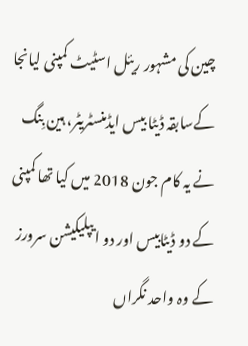چین کی مشہور ریئل اسٹیٹ کمپنی لیانجا کےسابقہ ڈیٹا بیس ایڈمنسٹریٹر، ہین بِنگ نے یہ کام جون 2018 میں کیا تھا کمپنی کے دو ڈیٹابیس اور دو ایپلیکیشن سرورز کے وہ واحد نگراں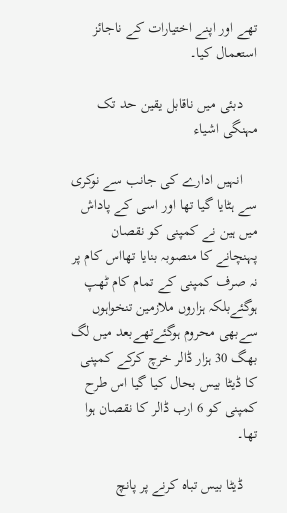تھے اور اپنے اختیارات کے ناجائز استعمال کیا۔

    دبئی میں ناقابل یقین حد تک مہنگی اشیاء

    انہیں ادارے کی جانب سے نوکری سے ہٹایا گیا تھا اور اسی کے پاداش میں ہین نے کمپنی کو نقصان پہنچانے کا منصوبہ بنایا تھااس کام پر نہ صرف کمپنی کے تمام کام ٹھپ ہوگئےبلکہ ہزاروں ملازمین تنخواہوں سےبھی محروم ہوگئےتھےبعد میں لگ بھگ 30 ہزار ڈالر خرچ کرکے کمپنی کا ڈیٹا بیس بحال کیا گیا اس طرح کمپنی کو 6 ارب ڈالر کا نقصان ہوا تھا۔

    ڈیٹا بیس تباہ کرنے پر پانچ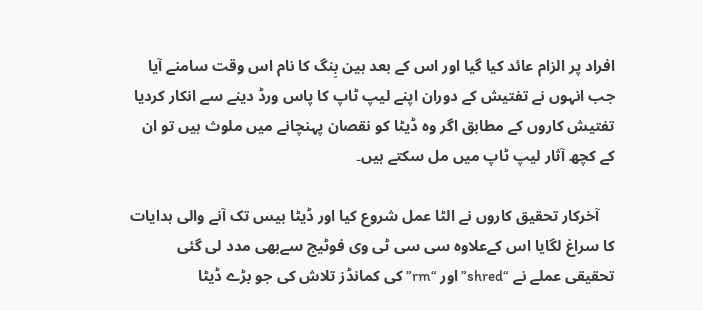افراد پر الزام عائد کیا گیا اور اس کے بعد ہین بِنگ کا نام اس وقت سامنے آیا جب انہوں نے تفتیش کے دوران اپنے لیپ ٹاپ کا پاس ورڈ دینے سے انکار کردیا تفتیش کاروں کے مطابق اگر وہ ڈیٹا کو نقصان پہنچانے میں ملوث ہیں تو ان کے کچھ آثار لیپ ٹاپ میں مل سکتے ہیں۔

    آخرکار تحقیق کاروں نے الٹا عمل شروع کیا اور ڈیٹا بیس تک آنے والی ہدایات کا سراغ لگایا اس کےعلاوہ سی سی ٹی وی فوٹیج سےبھی مدد لی گئی تحقیقی عملے نے “shred” اور “rm” کی کمانڈز تلاش کی جو بڑے ڈیٹا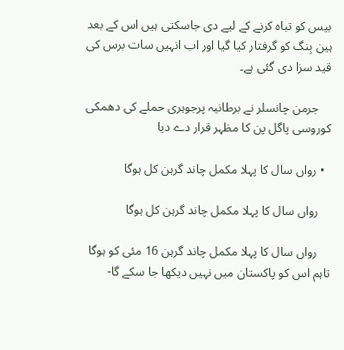بیس کو تباہ کرنے کے لیے دی جاسکتی ہیں اس کے بعد ہین بِنگ کو گرفتار کیا گیا اور اب انہیں سات برس کی قید سزا دی گئی ہے۔

    جرمن چانسلر نے برطانیہ پرجوہری حملے کی دھمکی کوروسی پاگل پن کا مظہر قرار دے دیا

  • رواں سال کا پہلا مکمل چاند گرہن کل ہوگا

    رواں سال کا پہلا مکمل چاند گرہن کل ہوگا

    رواں سال کا پہلا مکمل چاند گرہن 16 مئی کو ہوگا تاہم اس کو پاکستان میں نہیں دیکھا جا سکے گا-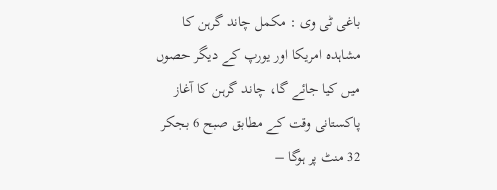باغی ٹی وی : مکمل چاند گرہن کا مشاہدہ امریکا اور یورپ کے دیگر حصوں میں کیا جائے گا، چاند گرہن کا آغاز پاکستانی وقت کے مطابق صبح 6 بجکر 32 منٹ پر ہوگا –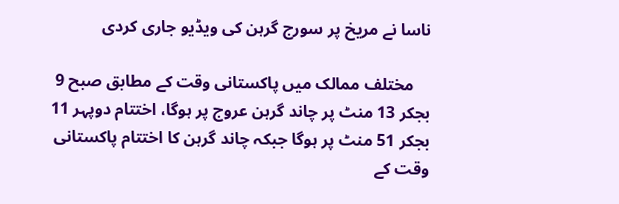ناسا نے مریخ پر سورج گرہن کی ویڈیو جاری کردی

    مختلف ممالک میں پاکستانی وقت کے مطابق صبح 9 بجکر 13 منٹ پر چاند گرہن عروج پر ہوگا، اختتام دوپہر 11 بجکر 51 منٹ پر ہوگا جبکہ چاند گرہن کا اختتام پاکستانی وقت کے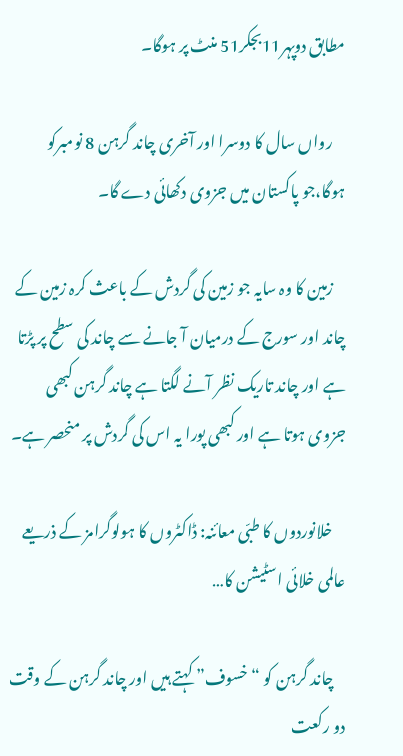مطابق دوپہر11بجکر51 منٹ پر ہوگا۔

    رواں سال کا دوسرا اور آخری چاند گرہن 8 نومبرکو ہوگا،جو پاکستان میں جزوی دکھائی دے گا۔

    زمین کا وہ سایہ جو زمین کی گردش کے باعث کرہ زمین کے چاند اور سورج کے درمیان آ جانے سے چاند کی سطح پر پڑتا ہے اور چاند تاریک نظر آنے لگتا ہے چاند گرہن کبھی جزوی ہوتا ہے اور کبھی پورا یہ اس کی گردش پر منحصر ہے۔

    خلانوردوں کا طبّی معائنہ: ڈاکٹروں کا ہولوگرامز کے ذریعے عالمی خلائی اسٹیشن کا…

    چاند گرہن کو “خسوف” کہتے ہیں اور چاند گرہن کے وقت دو رکعت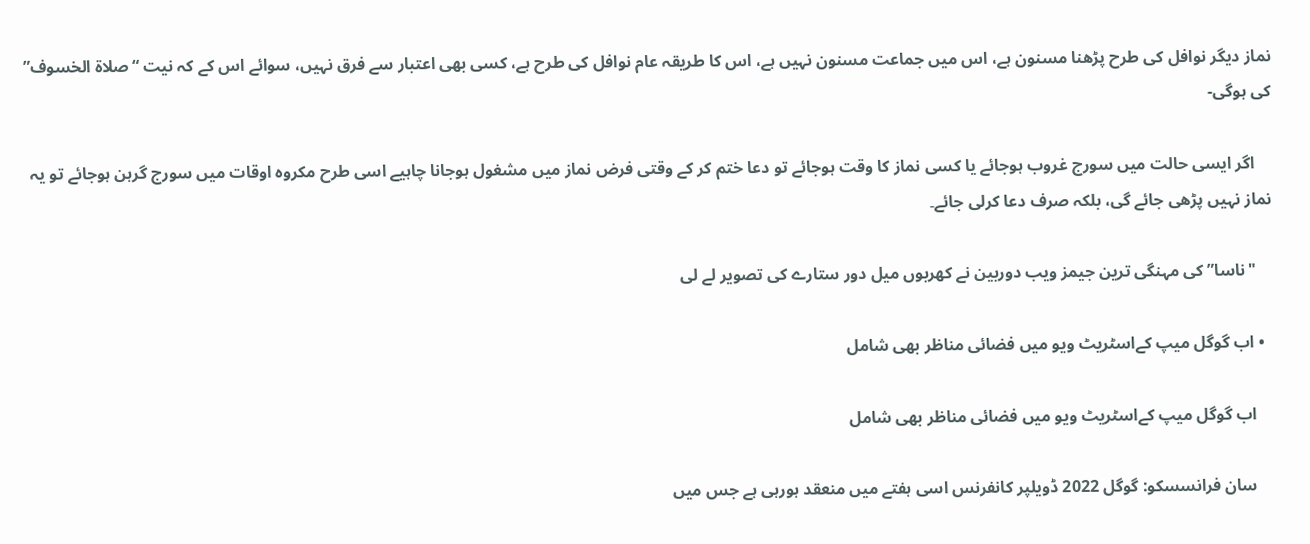نماز دیگر نوافل کی طرح پڑھنا مسنون ہے، اس میں جماعت مسنون نہیں ہے، اس کا طریقہ عام نوافل کی طرح ہے، کسی بھی اعتبار سے فرق نہیں، سوائے اس کے کہ نیت “صلاۃ الخسوف” کی ہوگی-

    اگر ایسی حالت میں سورج غروب ہوجائے یا کسی نماز کا وقت ہوجائے تو دعا ختم کر کے وقتی فرض نماز میں مشغول ہوجانا چاہیے اسی طرح مکروہ اوقات میں سورج گرہن ہوجائے تو یہ نماز نہیں پڑھی جائے گی، بلکہ صرف دعا کرلی جائے۔

    "ناسا” کی مہنگی ترین جیمز ویب دوربین نے کھربوں میل دور ستارے کی تصویر لے لی

  • اب گوگل میپ کےاسٹریٹ ویو میں فضائی مناظر بھی شامل

    اب گوگل میپ کےاسٹریٹ ویو میں فضائی مناظر بھی شامل

    سان فرانسسكو: گوگل 2022 ڈویلپر کانفرنس اسی ہفتے میں منعقد ہورہی ہے جس میں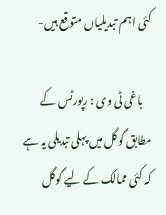کئی اہم تبدیلیاں متوقع ہیں-

    باغی ٹی وی : رپورٹس کے مطابق گوگل میں پہلی تبدیلی یہ ہے کہ کئی ممالک کے لیے گوگل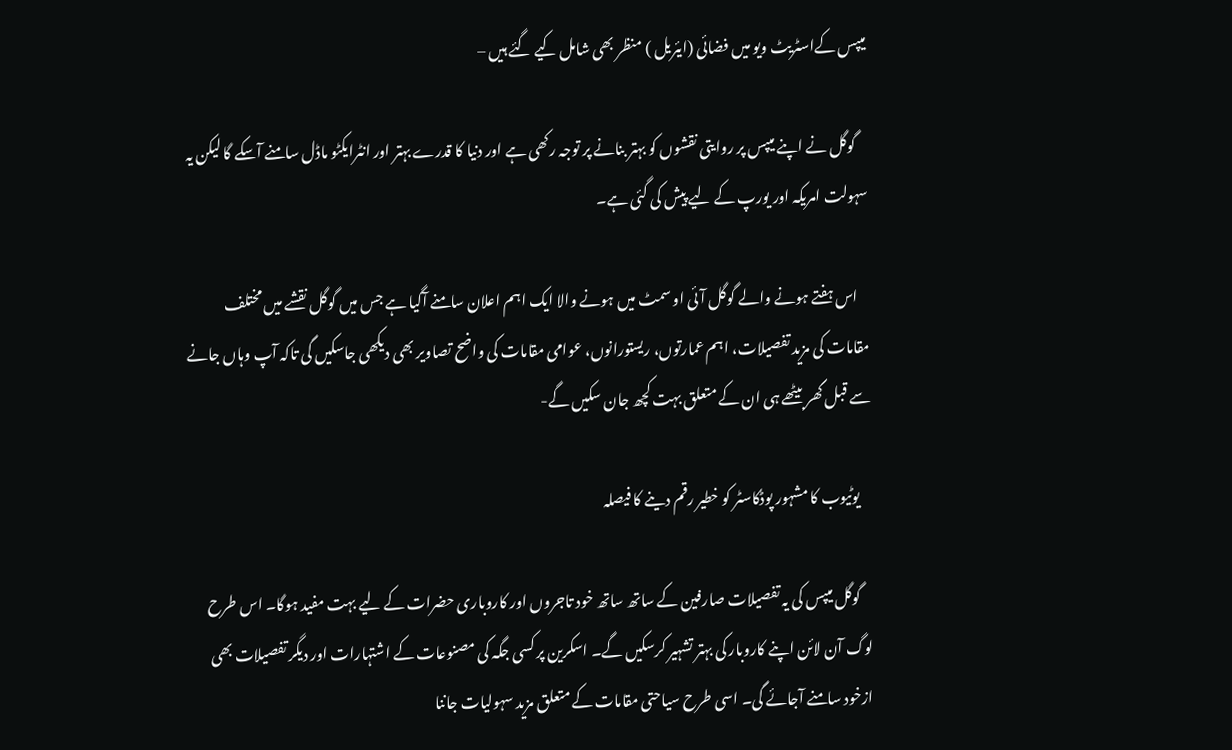میپس کےاسٹریٹ ویو میں فضائی (ایئریل ) منظر بھی شامل کیے گئے ہیں –

    گوگل نے اپنے میپس پر روایتی نقشوں کو بہتر بنانے پر توجہ رکھی ہے اور دنیا کا قدرے بہتر اور انٹرایکٹو ماڈل سامنے آسکے گا لیکن یہ سہولت امریکہ اور یورپ کے لیے پیش کی گئی ہے۔

    اس ہفتے ہونے والے گوگل آئی او سمٹ میں ہونے والا ایک اہم اعلان سامنے آگیا ہے جس میں گوگل نقشے میں مختلف مقامات کی مزید تفصیلات، اہم عمارتوں، ریستورانوں، عوامی مقامات کی واضح تصاویر بھی دیکھی جاسکیں گی تاکہ آپ وہاں جانے سے قبل گھر بیٹھے ہی ان کے متعلق بہت کچھ جان سکیں گے-

    یوٹیوب کا مشہور پوڈکاسٹر کو خطیر رقم دینے کا فیصلہ

    گوگل میپس کی یہ تفصیلات صارفین کے ساتھ ساتھ خود تاجروں اور کاروباری حضرات کے لیے بہت مفید ہوگا۔ اس طرح لوگ آن لائن اپنے کاروبار کی بہتر تشہیر کرسکیں گے۔ اسکرین پر کسی جگہ کی مصنوعات کے اشتہارات اور دیگر تفصیلات بھی ازخود سامنے آجائے گی۔ اسی طرح سیاحتی مقامات کے متعلق مزید سہولیات جاننا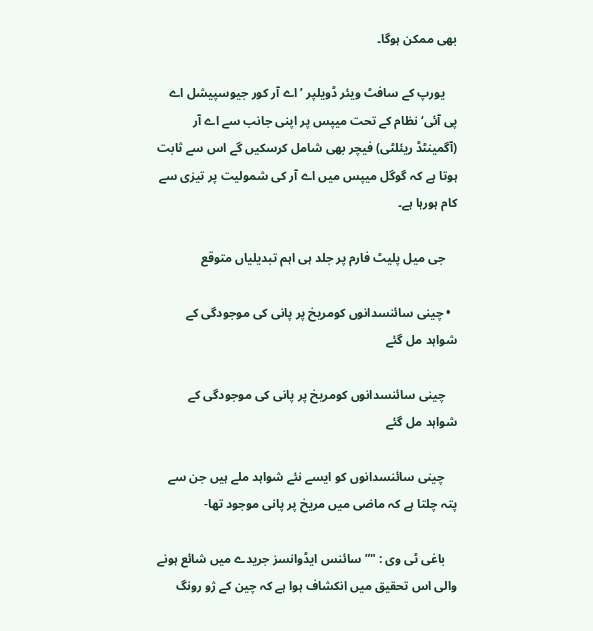بھی ممکن ہوگا۔

    یورپ کے سافٹ ویئر ڈویلپر ’اے آر کور جیوسپیشل اے پی آئی‘ نظام کے تحت میپس پر اپنی جانب سے اے آر (آگمینٹڈ ریئلٹی) فیچر بھی شامل کرسکیں گے اس سے ثابت ہوتا ہے کہ گوگل میپس میں اے آر کی شمولیت پر تیزی سے کام ہورہا ہے۔

    جی میل پلیٹ فارم پر جلد ہی اہم تبدیلیاں متوقع

  • چینی سائنسدانوں کومریخ پر پانی کی موجودگی کے شواہد مل گئے

    چینی سائنسدانوں کومریخ پر پانی کی موجودگی کے شواہد مل گئے

    چینی سائنسدانوں کو ایسے نئے شواہد ملے ہیں جن سے پتہ چلتا ہے کہ ماضی میں مریخ پر پانی موجود تھا-

    باغی ٹی وی : "”سائنس ایڈوانسز جریدے ميں شائع ہونے والی اس تحقیق میں انکشاف ہوا ہے کہ چین کے ژو رونگ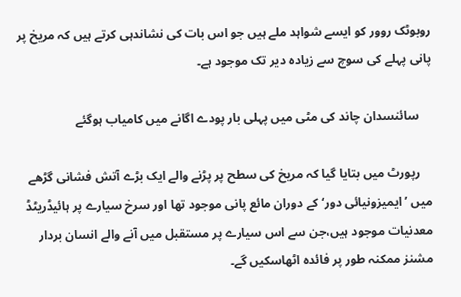روبوٹک روور کو ایسے شواہد ملے ہیں جو اس بات کی نشاندہی کرتے ہیں کہ مریخ پر پانی پہلے کی سوچ سے زیادہ دیر تک موجود ہے۔

    سائنسدان چاند کی مٹی میں پہلی بار پودے اگانے میں کامیاب ہوگئے

    رپورٹ میں بتایا گیا کہ مریخ کی سطح پر پڑنے والے ایک بڑے آتش فشانی گڑھے میں ’ایمیزونیائی دور‘ کے دوران مائع پانی موجود تھا اور سرخ سیارے پر ہائیڈریٹڈ معدنیات موجود ہیں،جن سے اس سیارے پر مستقبل میں آنے والے انسان بردار مشنز ممکنہ طور پر فائدہ اٹھاسکیں گے۔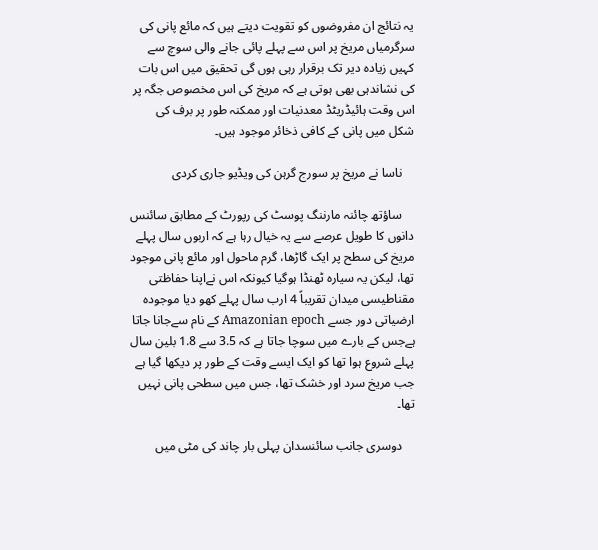یہ نتائج ان مفروضوں کو تقویت دیتے ہیں کہ مائع پانی کی سرگرمیاں مریخ پر اس سے پہلے پائی جانے والی سوچ سے کہیں زیادہ دیر تک برقرار رہی ہوں گی تحقیق میں اس بات کی نشاندہی بھی ہوتی ہے کہ مریخ کی اس مخصوص جگہ پر اس وقت ہائیڈریٹڈ معدنیات اور ممکنہ طور پر برف کی شکل میں پانی کے کافی ذخائر موجود ہیں۔

    ناسا نے مریخ پر سورج گرہن کی ویڈیو جاری کردی

    ساؤتھ چائنہ مارننگ پوسٹ کی رپورٹ کے مطابق سائنس دانوں کا طویل عرصے سے یہ خیال رہا ہے کہ اربوں سال پہلے مریخ کی سطح پر ایک گاڑھا، گرم ماحول اور مائع پانی موجود تھا، لیکن یہ سیارہ ٹھنڈا ہوگیا کیونکہ اس نےاپنا حفاظتی مقناطیسی میدان تقریباً 4 ارب سال پہلے کھو دیا موجودہ ارضیاتی دور جسے Amazonian epoch کے نام سےجانا جاتا ہےجس کے بارے میں سوچا جاتا ہے کہ 3.5 سے 1.8 بلین سال پہلے شروع ہوا تھا کو ایک ایسے وقت کے طور پر دیکھا گیا ہے جب مریخ سرد اور خشک تھا، جس میں سطحی پانی نہیں تھا۔

    دوسری جانب سائنسدان پہلی بار چاند کی مٹی میں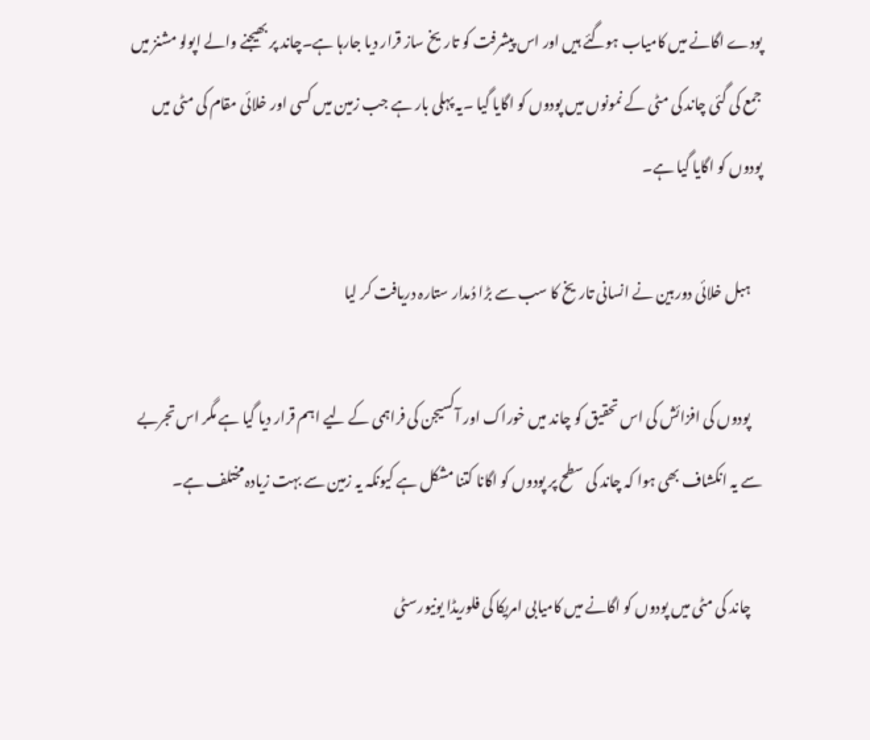پودے اگانے میں کامیاب ہوگئے ہیں اور اس پیشرفت کو تاریخ ساز قرار دیا جارہا ہے۔چاند پر بھیجنے والے اپولو مشنز میں جمع کی گئی چاند کی مٹی کے نمونوں میں پودوں کو اگایا گیا ۔یہ پہلی بار ہے جب زمین میں کسی اور خلائی مقام کی مٹی میں پودوں کو اگایا گیا ہے۔

    ہبل خلائی دوربین نے انسانی تاریخ کا سب سے بڑا دُمدار ستارہ دریافت کر لیا

    پودوں کی افزائش کی اس تحقیق کو چاند میں خوراک اور آکسیجن کی فراہمی کے لیے اہم قرار دیا گیا ہے مگر اس تجربے سے یہ انکشاف بھی ہوا کہ چاند کی سطح پر پودوں کو اگانا کتنا مشکل ہے کیونکہ یہ زمین سے بہت زیادہ مختلف ہے۔

    چاند کی مٹی میں پودوں کو اگانے میں کامیابی امریکا کی فلوریڈا یونیورسٹی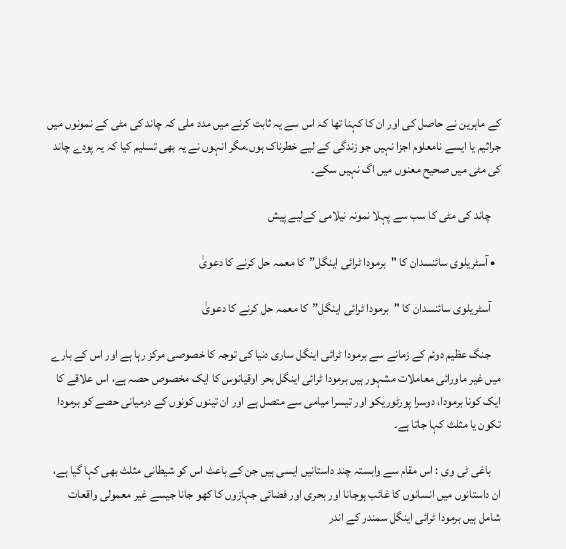کے ماہرین نے حاصل کی اور ان کا کہنا تھا کہ اس سے یہ ثابت کرنے میں مدد ملی کہ چاند کی مٹی کے نمونوں میں جراثیم یا ایسے نامعلوم اجزا نہیں جو زندگی کے لیے خطرناک ہوں۔مگر انہوں نے یہ بھی تسلیم کیا کہ یہ پودے چاند کی مٹی میں صحیح معنوں میں اگ نہیں سکے۔

    چاند کی مٹی کا سب سے پہلا نمونہ نیلامی کےلیے پیش

  • آسٹریلوی سائنسدان کا "برمودا ٹرائی اینگل”کا معمہ حل کرنے کا دعویٰ

    آسٹریلوی سائنسدان کا "برمودا ٹرائی اینگل”کا معمہ حل کرنے کا دعویٰ

    جنگ عظیم دوئم کے زمانے سے برمودا ٹرائی اینگل ساری دنیا کی توجہ کا خصوصی مرکز رہا ہے اور اس کے بارے میں غیر ماورائی معاملات مشہور ہیں برمودا ٹرائی اینگل بحر اوقیانوس کا ایک مخصوص حصہ ہے، اس علاقے کا ایک کونا برمودا، دوسرا پورٹوریکو اور تیسرا میامی سے متصل ہے اور ان تینوں کونوں کے درمیانی حصے کو برمودا تکون یا مثلث کہا جاتا ہے۔

    باغی ٹی وی : اس مقام سے وابستہ چند داستانیں ایسی ہیں جن کے باعث اس کو شیطانی مثلث بھی کہا گیا ہے، ان داستانوں میں انسانوں کا غائب ہوجانا اور بحری اور فضائی جہازوں کا کھو جانا جیسے غیر معمولی واقعات شامل ہیں برمودا ٹرائی اینگل سمندر کے اندر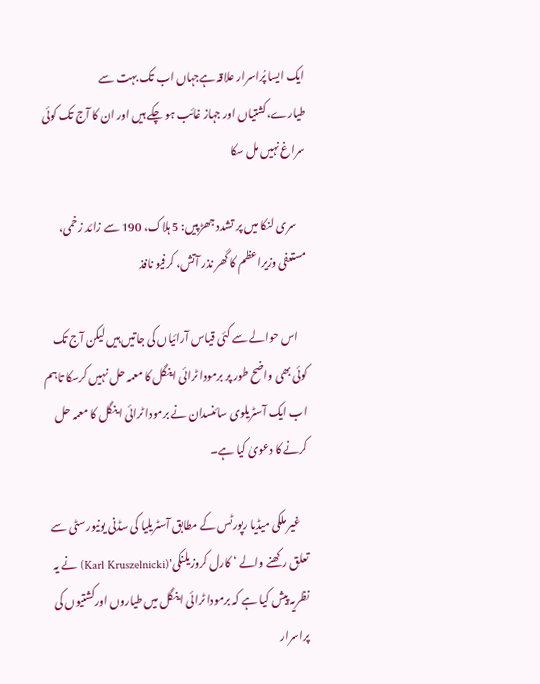ایک ایسا پُراسرار علاقہ ہےجہاں اب تک بہت سے طیارے،کشتیاں اور جہاز غائب ہو چکے ہیں اور ان کا آج تک کوئی سراغ نہیں مل سکا

    سری لنکا میں پر تشدد جھڑپیں: 5 ہلاک، 190 سے زائد زخمی، مستعفی وزیراعظم کا گھر نذر آتش، کرفیو نافذ

    اس حوالے سے کئی قیاس آرائیاں کی جاتیں ہیں لیکن آج تک کوئی بھی واضح طور پر برمودا ٹرائی اینگل کا معمہ حل نہیں کرسکا تاہم اب ایک آسٹریلوی سائنسدان نے برمودا ٹرائی اینگل کا معمہ حل کرنے کا دعویٰ کیا ہے۔

    غیر ملکی میڈیا رپورٹس کے مطابق آسٹریلیا کی سڈنی یونیورسٹی سے تعلق رکھنے والے ‘ کارل کروزیلنکی'(Karl Kruszelnicki) نے یہ نظریہ پیش کیا ہے کہ برمودا ٹرائی اینگل میں طیاروں اورکشتیوں کی پراسرار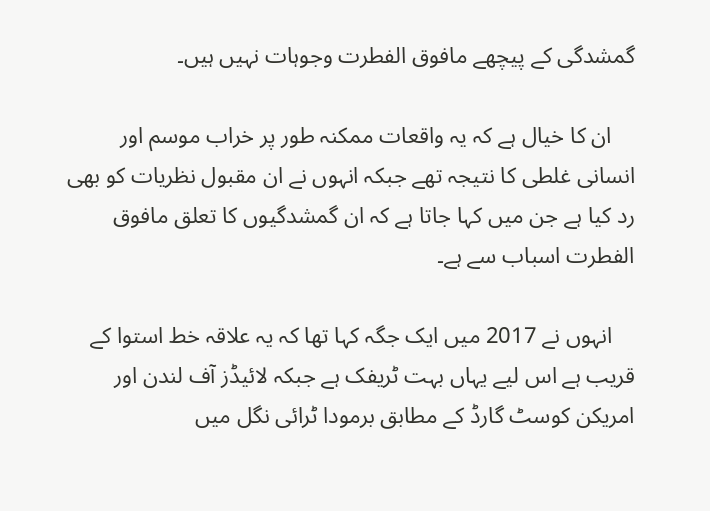گمشدگی کے پیچھے مافوق الفطرت وجوہات نہیں ہیں۔

    ان کا خیال ہے کہ یہ واقعات ممکنہ طور پر خراب موسم اور انسانی غلطی کا نتیجہ تھے جبکہ انہوں نے ان مقبول نظریات کو بھی رد کیا ہے جن میں کہا جاتا ہے کہ ان گمشدگیوں کا تعلق مافوق الفطرت اسباب سے ہے۔

    انہوں نے 2017 میں ایک جگہ کہا تھا کہ یہ علاقہ خط استوا کے قریب ہے اس لیے یہاں بہت ٹریفک ہے جبکہ لائیڈز آف لندن اور امریکن کوسٹ گارڈ کے مطابق برمودا ٹرائی نگل میں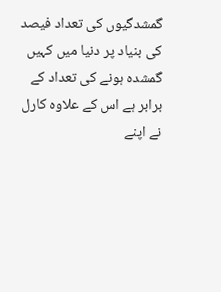گمشدگیوں کی تعداد فیصد کی بنیاد پر دنیا میں کہیں گمشدہ ہونے کی تعداد کے برابر ہے اس کے علاوہ کارل نے اپنے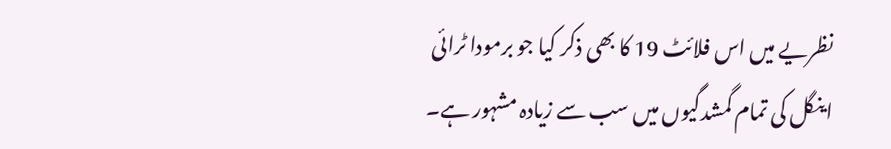نظریے میں اس فلائٹ 19 کا بھی ذکر کیا جو برمودا ٹرائی اینگل کی تمام گمشدگیوں میں سب سے زیادہ مشہور ہے۔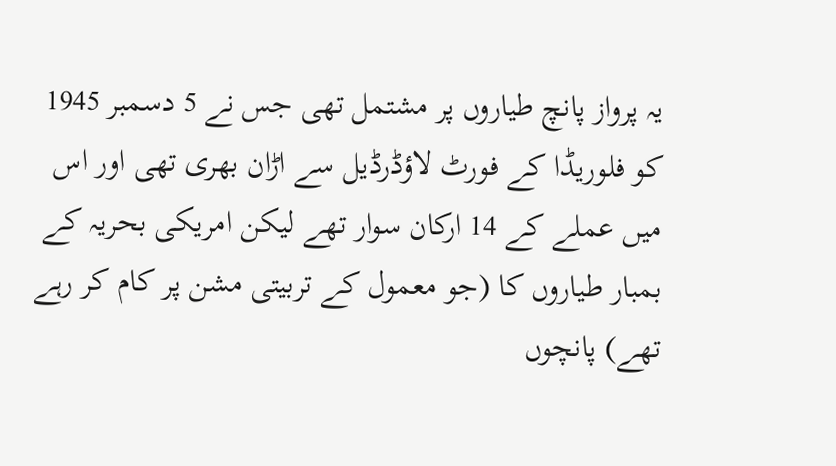یہ پرواز پانچ طیاروں پر مشتمل تھی جس نے 5 دسمبر 1945 کو فلوریڈا کے فورٹ لاؤڈرڈیل سے اڑان بھری تھی اور اس میں عملے کے 14 ارکان سوار تھے لیکن امریکی بحریہ کے بمبار طیاروں کا (جو معمول کے تربیتی مشن پر کام کر رہے تھے) پانچوں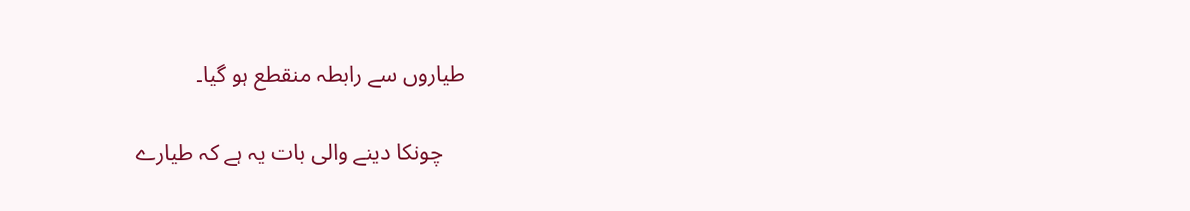طیاروں سے رابطہ منقطع ہو گیا۔

    چونکا دینے والی بات یہ ہے کہ طیارے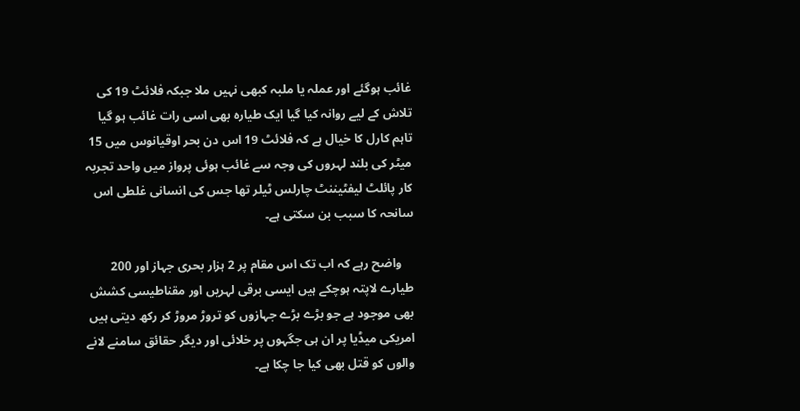غائب ہوگئے اور عملہ یا ملبہ کبھی نہیں ملا جبکہ فلائٹ 19 کی تلاش کے لیے روانہ کیا گیا ایک طیارہ بھی اسی رات غائب ہو گیا تاہم کارل کا خیال ہے کہ فلائٹ 19 اس دن بحر اوقیانوس میں 15 میٹر کی بلند لہروں کی وجہ سے غائب ہوئی پرواز میں واحد تجربہ کار پائلٹ لیفٹیننٹ چارلس ٹیلر تھا جس کی انسانی غلطی اس سانحہ کا سبب بن سکتی ہے۔

    واضح رہے کہ اب تک اس مقام پر 2 ہزار بحری جہاز اور 200 طیارے لاپتہ ہوچکے ہیں ایسی برقی لہریں اور مقناطیسی کشش بھی موجود ہے جو بڑے بڑے جہازوں کو تروڑ مروڑ کر رکھ دیتی ہیں امریکی میڈیا پر ان ہی جگہوں پر خلائی اور دیگر حقائق سامنے لانے والوں کو قتل بھی کیا جا چکا ہے۔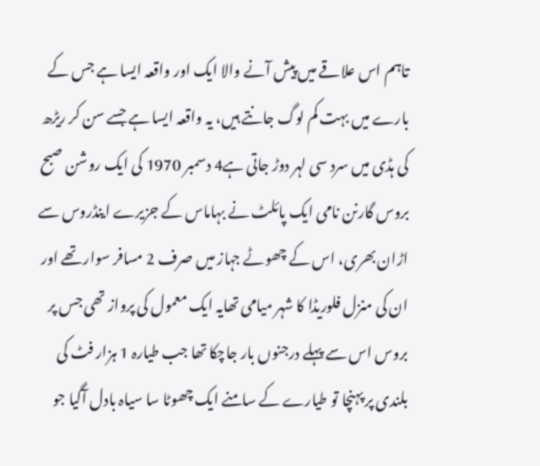تاہم اس علاقے میں پیش آنے والا ایک اور واقعہ ایسا ہے جس کے بارے میں بہت کم لوگ جانتے ہیں، یہ واقعہ ایسا ہے جسے سن کر ریڑھ کی ہڈی میں سرد سی لہر دوڑ جاتی ہے4 دسمبر 1970 کی ایک روشن صبح بروس گارنن نامی ایک پائلٹ نے بہاماس کے جزیرے اینڈروس سے اڑان بھری، اس کے چھوٹے جہاز میں صرف 2 مسافر سوار تھے اور ان کی منزل فلوریڈا کا شہر میامی تھایہ ایک معمول کی پرواز تھی جس پر بروس اس سے پہلے درجنوں بار جاچکا تھا جب طیارہ 1 ہزار فٹ کی بلندی پر پہنچا تو طیارے کے سامنے ایک چھوٹا سا سیاہ بادل آگیا جو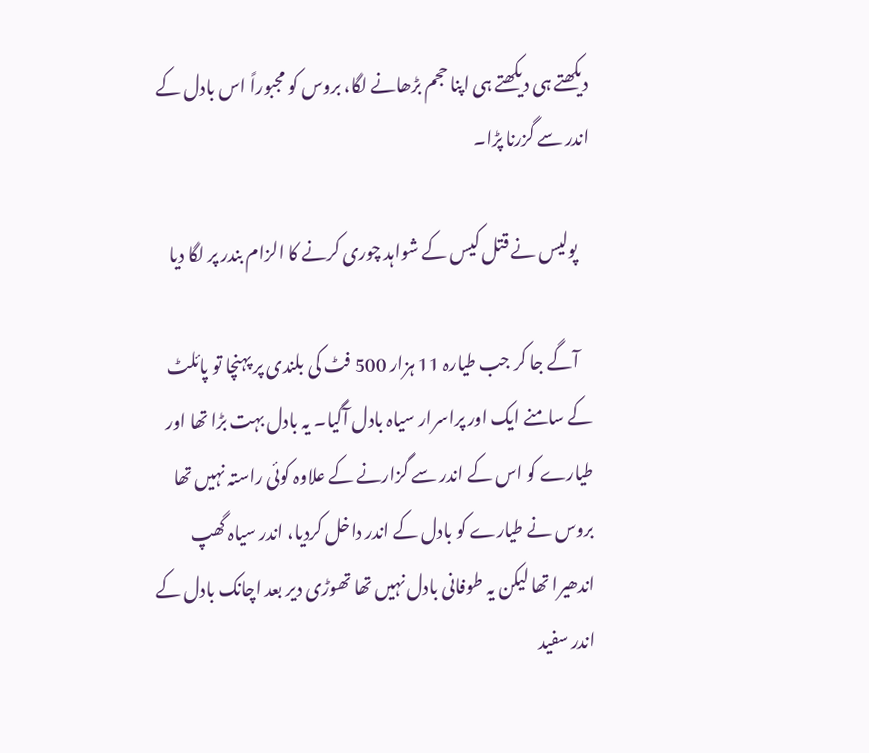دیکھتے ہی دیکھتے ہی اپنا حجم بڑھانے لگا، بروس کو مجبوراً اس بادل کے اندر سے گزرنا پڑا۔

    پولیس نے قتل کیس کے شواہد چوری کرنے کا الزام بندر پر لگا دیا

    آگے جا کر جب طیارہ 11 ہزار 500 فٹ کی بلندی پر پہنچا تو پائلٹ کے سامنے ایک اور پراسرار سیاہ بادل آگیا۔ یہ بادل بہت بڑا تھا اور طیارے کو اس کے اندر سے گزارنے کے علاوہ کوئی راستہ نہیں تھا بروس نے طیارے کو بادل کے اندر داخل کردیا، اندر سیاہ گھپ اندھیرا تھا لیکن یہ طوفانی بادل نہیں تھا تھوڑی دیر بعد اچانک بادل کے اندر سفید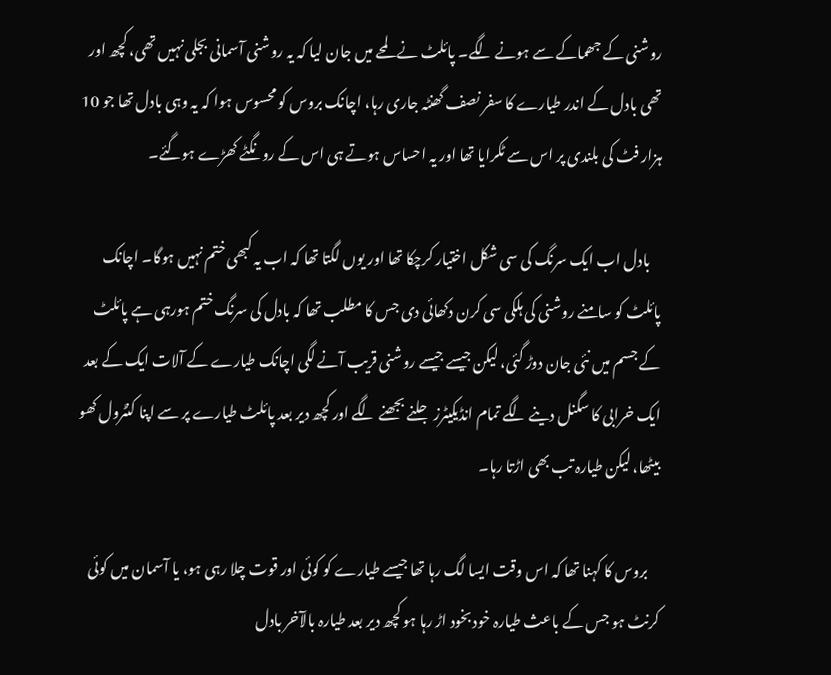روشنی کے جھماکے سے ہونے لگے۔ پائلٹ نے لمحے میں جان لیا کہ یہ روشنی آسمانی بجلی نہیں تھی، کچھ اور تھی بادل کے اندر طیارے کا سفر نصف گھنٹہ جاری رہا، اچانک بروس کو محسوس ہوا کہ یہ وہی بادل تھا جو 10 ہزار فٹ کی بلندی پر اس سے ٹکرایا تھا اور یہ احساس ہوتے ہی اس کے رونگٹے کھڑے ہوگئے۔

    بادل اب ایک سرنگ کی سی شکل اختیار کرچکا تھا اور یوں لگتا تھا کہ اب یہ کبھی ختم نہیں ہوگا۔ اچانک پائلٹ کو سامنے روشنی کی ہلکی سی کرن دکھائی دی جس کا مطلب تھا کہ بادل کی سرنگ ختم ہورہی ہے پائلٹ کے جسم میں نئی جان دوڑ گئی، لیکن جیسے جیسے روشنی قریب آنے لگی اچانک طیارے کے آلات ایک کے بعد ایک خرابی کا سگنل دینے لگے تمام انڈیکیٹرز جلنے بجھنے لگے اور کچھ دیر بعد پائلٹ طیارے پر سے اپنا کنٹرول کھو بیٹھا، لیکن طیارہ تب بھی اڑتا رہا۔

    بروس کا کہنا تھا کہ اس وقت ایسا لگ رہا تھا جیسے طیارے کو کوئی اور قوت چلا رہی ہو، یا آسمان میں کوئی کرنٹ ہو جس کے باعث طیارہ خود بخود اڑ رہا ہو کچھ دیر بعد طیارہ بالآخر بادل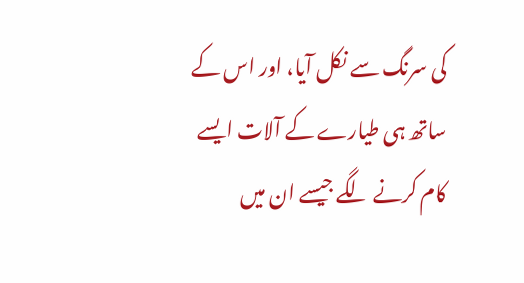کی سرنگ سے نکل آیا، اور اس کے ساتھ ہی طیارے کے آلات ایسے کام کرنے لگے جیسے ان میں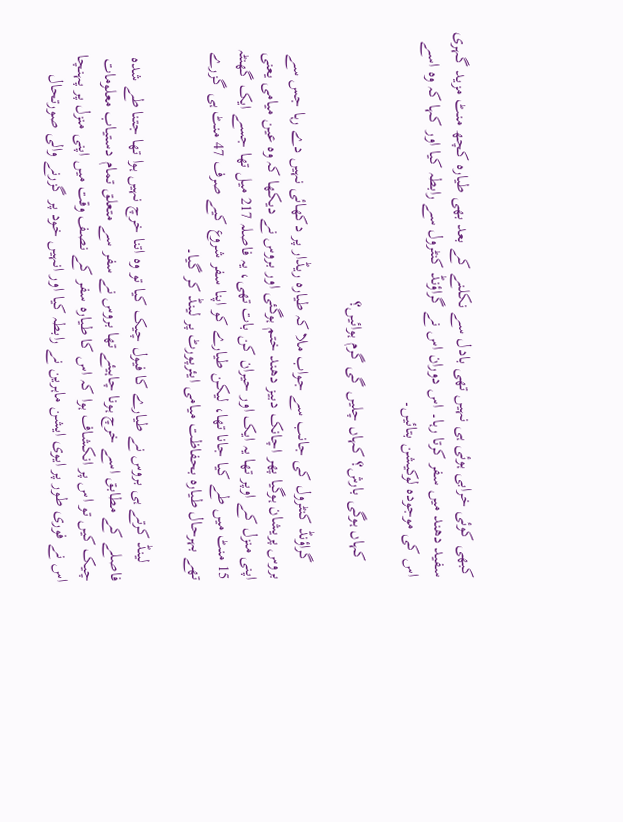کبھی کوئی خرابی ہوئی ہی نہیں تھی بادل سے نکلنے کے بعد بھی طیارہ کچھ منٹ مزید گہری سفید دھند میں سفر کرتا رہا۔ اس دوران اس نے گراؤنڈ کنٹرول سے رابطہ کیا اور کہا کہ وہ اسے اس کی موجودہ لوکیشن بتائیں۔

    کہاں ہوگی بارش؟ کہاں چلیں گی گرم ہوائیں؟

    گراؤنڈ کنٹرول کی جانب سے جواب ملا کہ طیارہ ریڈار پر دکھائی نہیں دے رہا جس سے بروس پریشان ہوگیا پھر اچانک دبیز دھند ختم ہوگئی اور بروس نے دیکھا کہ وہ عین میامی یعنی اپنی منزل کے اوپر تھا یہ ایک اور حیران کن بات تھی، یہ فاصلہ 217 میل تھا جسے ایک گھنٹہ 15 منٹ میں طے کیا جانا تھا، لیکن طیارے کو اپنا سفر شروع کیے صرف 47 منٹ ہی گزرے تھے بہرحال طیارہ بحفاظت میامی ایئرپورٹ پر لینڈ کر گیا۔

    لینڈ کرتے ہی بروس نے طیارے کا فیول چیک کیا تو وہ اتنا خرچ نہیں ہوا تھا جتنا طے شدہ فاصلے کے مطابق اسے خرچ ہونا چاہیئے تھا بروس نے سفر سے متعلق تمام دستیاب معلومات چیک کیں تو اس پر انکشاف ہوا کہ اس کا طیارہ سفر کے نصف وقت میں اپنی منزل پر پہنچا اس نے فوری طور پر ایوی ایشن ماہرین نے رابطہ کیا اور انہیں خود پر گزرنے والی صورتحال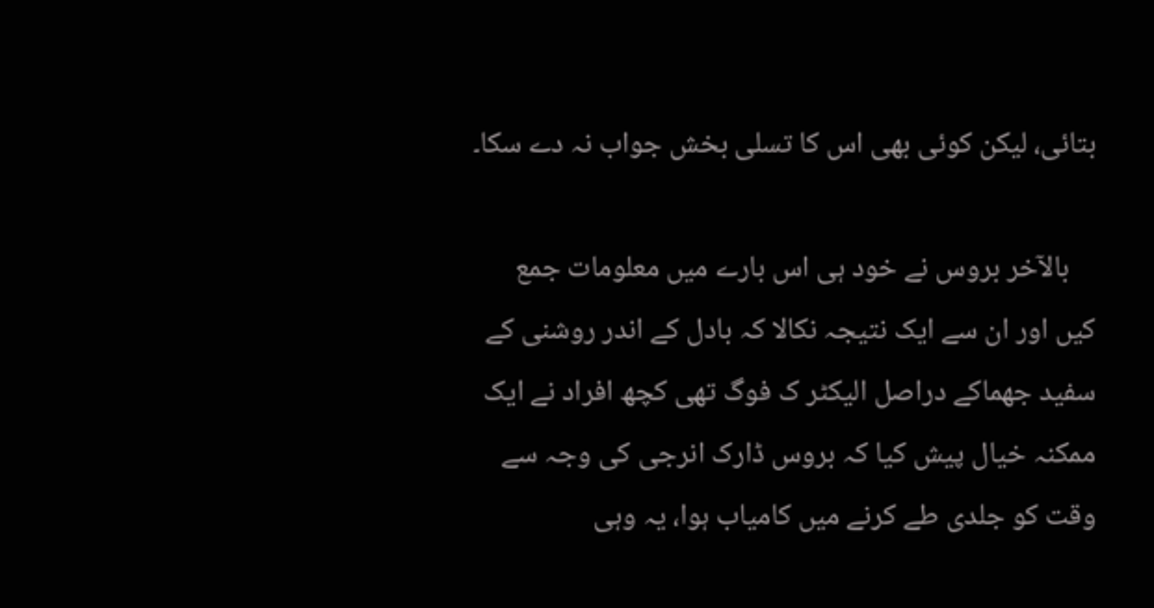بتائی، لیکن کوئی بھی اس کا تسلی بخش جواب نہ دے سکا۔

    بالآخر بروس نے خود ہی اس بارے میں معلومات جمع کیں اور ان سے ایک نتیجہ نکالا کہ بادل کے اندر روشنی کے سفید جھماکے دراصل الیکٹر ک فوگ تھی کچھ افراد نے ایک ممکنہ خیال پیش کیا کہ بروس ڈارک انرجی کی وجہ سے وقت کو جلدی طے کرنے میں کامیاب ہوا، یہ وہی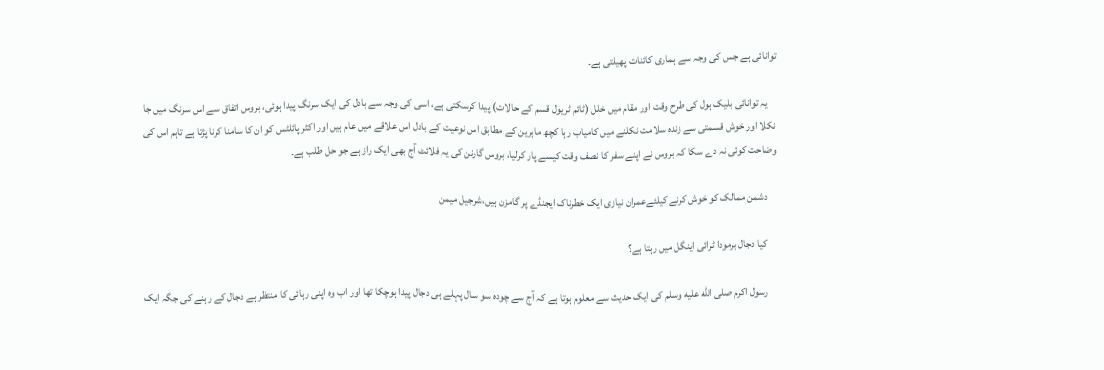توانائی ہے جس کی وجہ سے ہماری کائنات پھیلتی ہے۔

    یہ توانائی بلیک ہول کی طرح وقت اور مقام میں خلل (ٹائم ٹریول قسم کے حالات) پیدا کرسکتی ہے، اسی کی وجہ سے بادل کی ایک سرنگ پیدا ہوئی، بروس اتفاق سے اس سرنگ میں جا نکلا اور خوش قسمتی سے زندہ سلامت نکلنے میں کامیاب رہا کچھ ماہرین کے مطابق اس نوعیت کے بادل اس علاقے میں عام ہیں اور اکثر پائلٹس کو ان کا سامنا کرنا پڑتا ہے تاہم اس کی وضاحت کوئی نہ دے سکا کہ بروس نے اپنے سفر کا نصف وقت کیسے پار کرلیا، بروس گارنن کی یہ فلائٹ آج بھی ایک راز ہے جو حل طلب ہے۔

    دشمن ممالک کو خوش کرنے کیلئےعمران نیازی ایک خطرناک ایجنڈے پر گامزن ہیں،شرجیل میمن

    کیا دجال برمودا ٹرائی اینگل میں رہتا ہے؟

    رسول اکرم صلى الله عليه وسلم کی ایک حدیث سے معلوم ہوتا ہے کہ آج سے چودہ سو سال پہلے ہی دجال پیدا ہوچکا تھا اور اب وہ اپنی رہائی کا منتظر ہے دجال کے رہنے کی جگہ ایک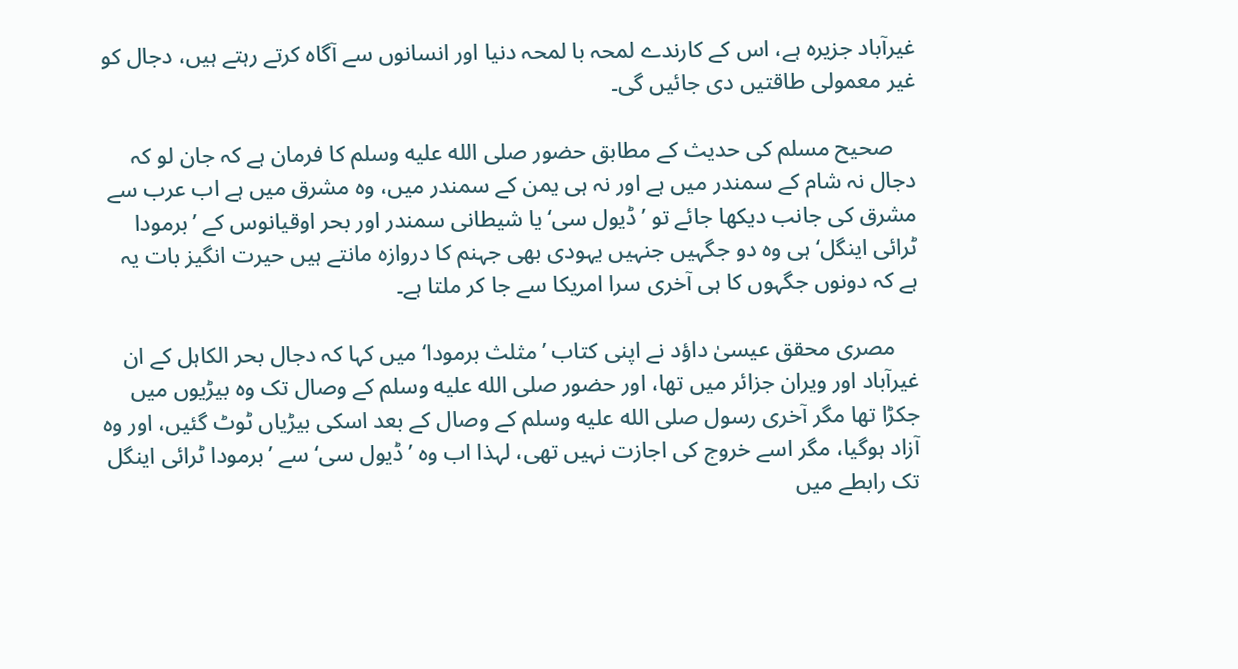غیرآباد جزیرہ ہے، اس کے کارندے لمحہ با لمحہ دنیا اور انسانوں سے آگاہ کرتے رہتے ہیں، دجال کو غیر معمولی طاقتیں دی جائیں گی۔

    صحیح مسلم کی حدیث کے مطابق حضور صلى الله عليه وسلم کا فرمان ہے کہ جان لو کہ دجال نہ شام کے سمندر میں ہے اور نہ ہی یمن کے سمندر میں، وہ مشرق میں ہے اب عرب سے مشرق کی جانب دیکھا جائے تو ’ڈیول سی‘ یا شیطانی سمندر اور بحر اوقیانوس کے ’برمودا ٹرائی اینگل‘ ہی وہ دو جگہیں جنہیں یہودی بھی جہنم کا دروازہ مانتے ہیں حیرت انگیز بات یہ ہے کہ دونوں جگہوں کا ہی آخری سرا امریکا سے جا کر ملتا ہے۔

    مصری محقق عیسیٰ داؤد نے اپنی کتاب ’مثلث برمودا‘ میں کہا کہ دجال بحر الکاہل کے ان غیرآباد اور ویران جزائر میں تھا، اور حضور صلى الله عليه وسلم کے وصال تک وہ بیڑیوں میں جکڑا تھا مگر آخری رسول صلى الله عليه وسلم کے وصال کے بعد اسکی بیڑیاں ٹوٹ گئیں، اور وہ آزاد ہوگیا، مگر اسے خروج کی اجازت نہیں تھی، لہذا اب وہ ’ڈیول سی‘ سے ’برمودا ٹرائی اینگل تک رابطے میں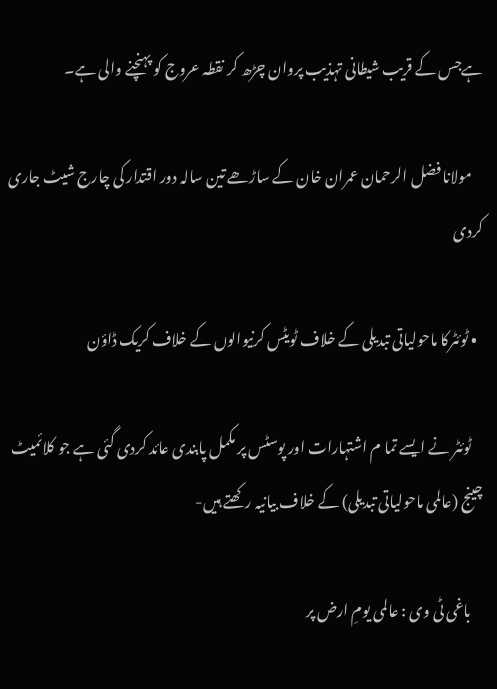ہےجس کے قریب شیطانی تہذیب پروان چڑھ کر نقطہ عروج کو پہنچنے والی ہے۔

    مولانا فضل الرحمان عمران خان کے ساڑھے تین سالہ دور اقتدار کی چارج شیٹ جاری کردی

  • ٹوئٹرکا ماحولیاتی تبدیلی کے خلاف ٹویٹس کرنیوالوں کے خلاف کریک ڈاؤن

    ٹوئٹر نے ایسے تما م اشتہارات اور پوسٹس پر مکمل پابندی عائد کردی گئی ہے جو کلائمیٹ چینج (عالمی ماحولیاتی تبدیلی) کے خلاف بیانیہ رکھتے ہیں-

    باغی ٹی وی : عالمی یومِ ارض پر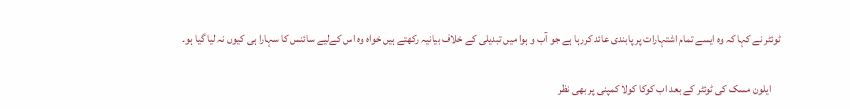ٹوئٹر نے کہا کہ وہ ایسے تمام اشتہارات پر پابندی عائد کررہا ہے جو آب و ہوا میں تبدیلی کے خلاف بیانیہ رکھتے ہیں خواہ وہ اس کےلیے سائنس کا سہارا ہی کیوں نہ لیا گیا ہو۔

    ایلون مسک کی ٹوئٹر کے بعد اب کوکا کولا کمپنی پر بھی نظر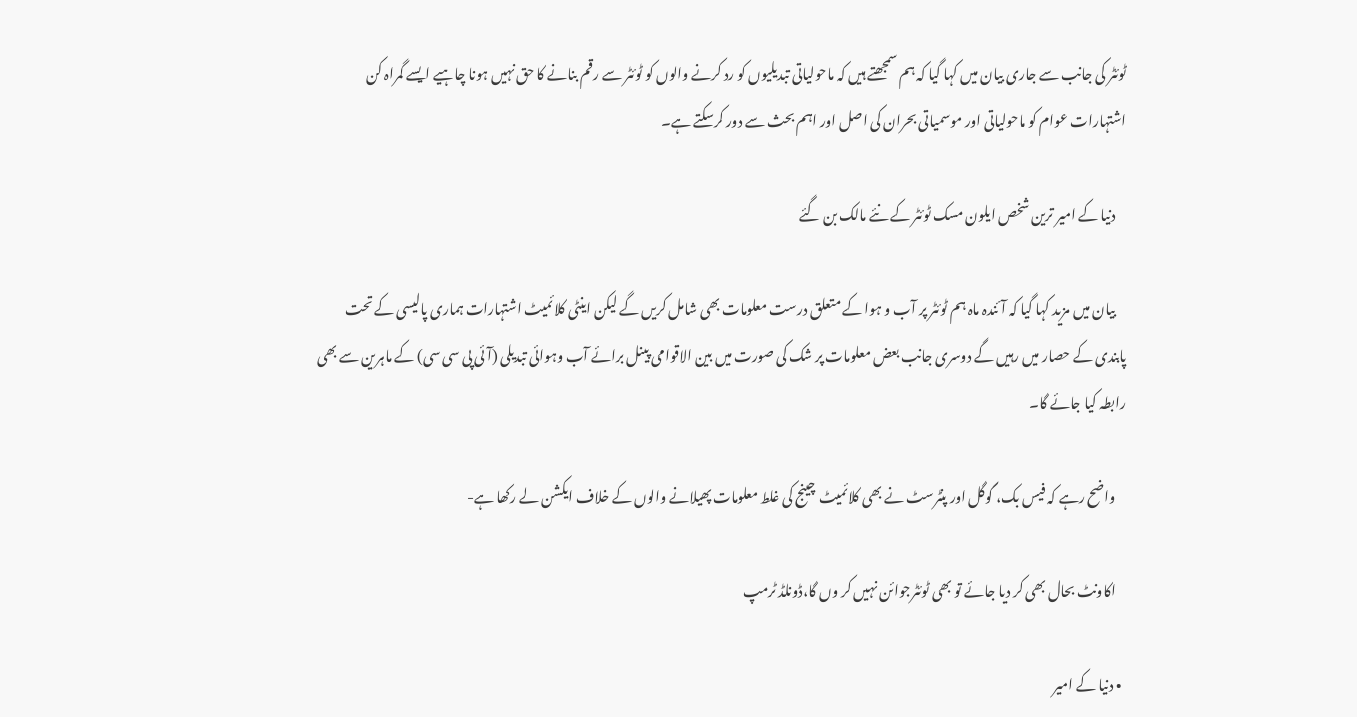ٹوئٹر کی جانب سے جاری بیان میں کہا گیا کہ ہم سمجھتے ہیں کہ ماحولیاتی تبدیلیوں کو رد کرنے والوں کو ٹوئٹر سے رقم بنانے کا حق نہیں ہونا چاہیے ایسے گمراہ کن اشتہارات عوام کو ماحولیاتی اور موسمیاتی بحران کی اصل اور اہم بحث سے دور کرسکتے ہے۔

    دنیا کے امیر ترین شخص ایلون مسک ٹوئٹر کے نئے مالک بن گئے

    بیان میں مزید کہا گیا کہ آئندہ ماہ ہم ٹوئٹر پر آب و ہوا کے متعلق درست معلومات بھی شامل کریں گے لیکن اینٹی کلائمیٹ اشتہارات ہماری پالیسی کے تحت پابندی کے حصار میں رہیں گے دوسری جانب بعض معلومات پر شک کی صورت میں بین الاقوامی پینل برائے آب وہوائی تبدیلی (آئی پی سی سی) کے ماہرین سے بھی رابطہ کیا جائے گا۔

    واضح رہے کہ فیس بک، گوگل اور پنٹرسٹ نے بھی کلائمیٹ چینج کی غلط معلومات پھیلانے والوں کے خلاف ایکشن لے رکھا ہے-

    اکاونٹ بحال بھی کر دیا جائے تو بھی ٹوئٹرجوائن نہیں کر وں گا،ڈونلڈ ٹرمپ

  • دنیا کے امیر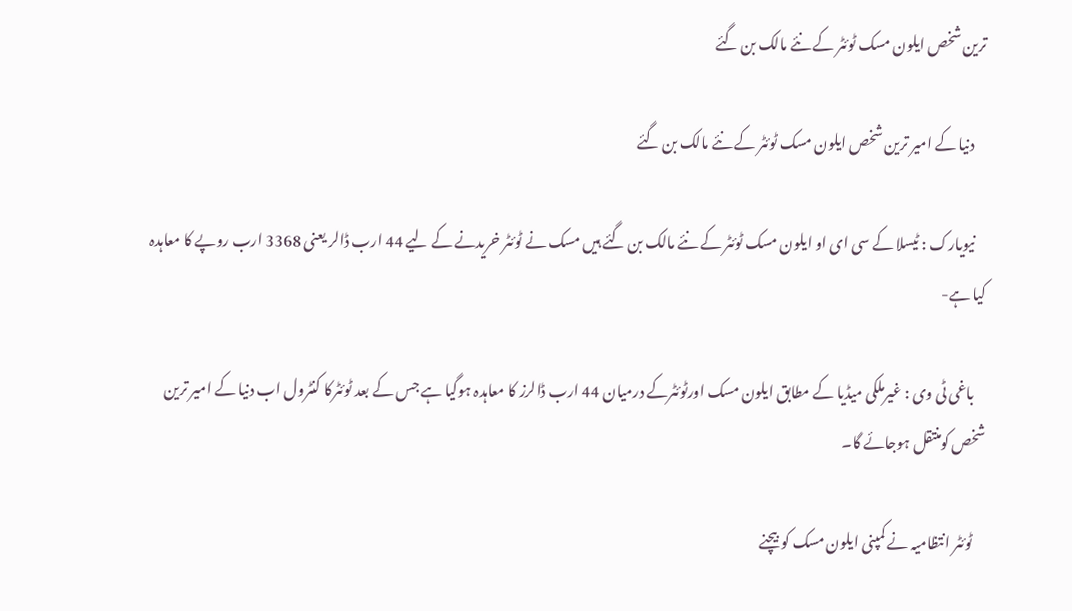ترین شخص ایلون مسک ٹوئٹر کے نئے مالک بن گئے

    دنیا کے امیر ترین شخص ایلون مسک ٹوئٹر کے نئے مالک بن گئے

    نیویارک : ٹیسلا کے سی ای او ایلون مسک ٹوئٹر کے نئے مالک بن گئے ہیں مسک نے ٹوئٹر خریدنے کے لیے 44 ارب ڈالر یعنی 3368 ارب روپے کا معاہدہ کیا ہے-

    باغی ٹی وی : غیرملکی میڈیا کے مطابق ایلون مسک اورٹوئٹرکے درمیان 44 ارب ڈالرز کا معاہدہ ہوگیا ہے جس کے بعد ٹوئٹرکا کنٹرول اب دنیا کے امیر ترین شخص کومنتقل ہوجائے گا۔

    ٹوئٹر انتظامیہ نے کمپنی ایلون مسک کو بیچنے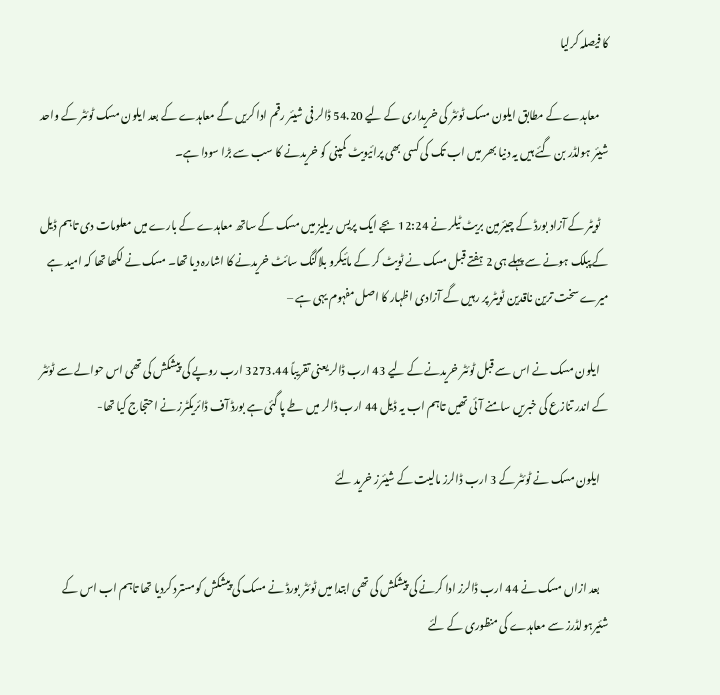کا فیصلہ کرلیا

    معاہدے کے مطابق ایلون مسک ٹوئٹر کی خریداری کے لیے 54.20 ڈالر فی شیئر رقم ادا کریں گے معاہدے کے بعد ایلون مسک ٹوئٹر کے واحد شیئر ہولڈر بن گئے ہیں یہ دنیا بھر میں اب تک کی کسی بھی پرائیویٹ کمپنی کو خریدنے کا سب سے بڑا سودا ہے۔

    ٹویٹر کے آزاد بورڈ کے چیئرمین بریٹ ٹیلر نے 12:24 بجے ایک پریس ریلیز میں مسک کے ساتھ معاہدے کے بارے میں معلومات دی تاہم ڈیل کے پبلک ہونے سے پہلے ہی 2 ہفتے قبل مسک نے ٹویٹ کر کے مائیکرو بلاگنگ سائٹ خریدنے کا اشارہ دیا تھا۔ مسک نے لکھا تھا کہ امید ہے میرے سخت ترین ناقدین ٹویٹر پر رہیں گے آزادی اظہار کا اصل مفہوم یہی ہے –

    ایلون مسک نے اس سے قبل ٹوئٹر خریدنے کے لیے 43 ارب ڈالر یعنی تقریباً 3273.44 ارب روپے کی پیشکش کی تھی اس حوالے سے ٹوئٹر کے اندر تنازع کی خبریں سامنے آئی تھیں تاہم اب یہ ڈیل 44 ارب ڈالر میں طے پا گئی ہے بورڈ آف ڈائریکٹرز نے احتجاج کیا تھا-

    ایلون مسک نے ٹوئٹر کے 3 ارب ڈالرز مالیت کے شیئرز خرید لئے


    بعد ازاں مسک نے 44 ارب ڈالرز ادا کرنے کی پیشکش کی تھی ابتدا میں ٹوئٹر بورڈ نے مسک کی پیشکش کومسترد کردیا تھا تاہم اب اس کے شئیرہولڈرز سے معاہدے کی منظوری کے لئے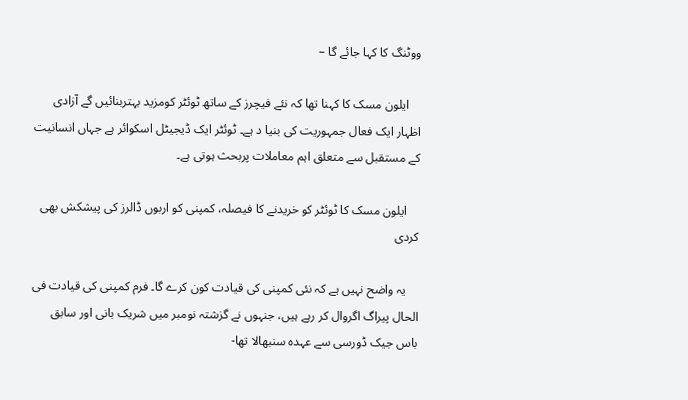ووٹنگ کا کہا جائے گا –

    ایلون مسک کا کہنا تھا کہ نئے فیچرز کے ساتھ ٹوئٹر کومزید بہتربنائیں گے آزادی اظہار ایک فعال جمہوریت کی بنیا د ہے۔ ٹوئٹر ایک ڈیجیٹل اسکوائر ہے جہاں انسانیت کے مستقبل سے متعلق اہم معاملات پربحث ہوتی ہے۔

    ایلون مسک کا ٹوئٹر کو خریدنے کا فیصلہ، کمپنی کو اربوں ڈالرز کی پیشکش بھی کردی

    یہ واضح نہیں ہے کہ نئی کمپنی کی قیادت کون کرے گا۔ فرم کمپنی کی قیادت فی الحال پیراگ اگروال کر رہے ہیں، جنہوں نے گزشتہ نومبر میں شریک بانی اور سابق باس جیک ڈورسی سے عہدہ سنبھالا تھا-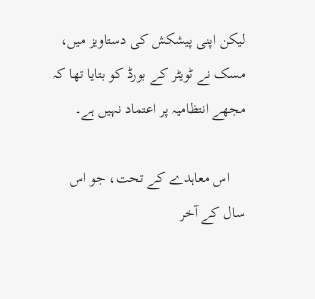لیکن اپنی پیشکش کی دستاویز میں، مسک نے ٹویٹر کے بورڈ کو بتایا تھا کہ مجھے انتظامیہ پر اعتماد نہیں ہے۔

    اس معاہدے کے تحت، جو اس سال کے آخر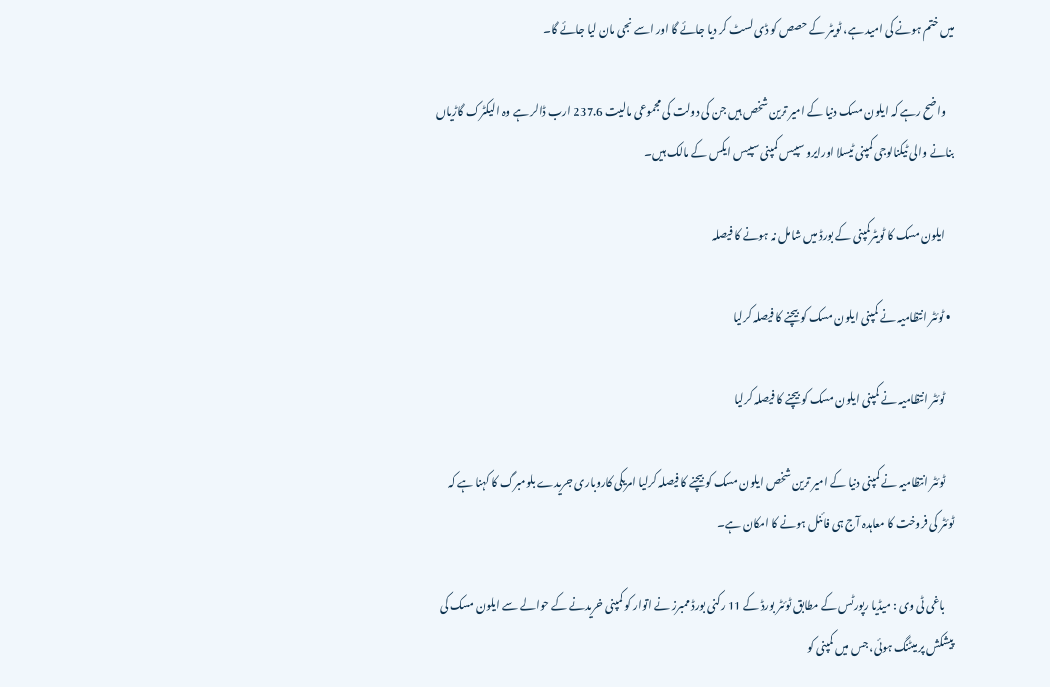میں ختم ہونے کی امید ہے، ٹویٹر کے حصص کو ڈی لسٹ کر دیا جائے گا اور اسے نجی مان لیا جائے گا۔

    واضح رہے کہ ایلون مسک دنیا کے امیر ترین شخص ہیں جن کی دولت کی مجموعی مالیت 237.6 ارب ڈالر ہے وہ الیکٹرک گاڑیاں بنانے والی ٹیکنالوجی کمپنی ٹیسلا اورایرو سپیس کمپنی سپیس ایکس کے مالک ہیں۔

    ایلون مسک کا ٹویٹرکمپنی کے بورڈ میں شامل نہ ہونے کا فیصلہ

  • ٹوئٹر انتظامیہ نے کمپنی ایلون مسک کو بیچنے کا فیصلہ کرلیا

    ٹوئٹر انتظامیہ نے کمپنی ایلون مسک کو بیچنے کا فیصلہ کرلیا

    ٹوئٹر انتظامیہ نے کمپنی دنیا کے امیر ترین شخص ایلون مسک کو بیچنے کا فیصلہ کرلیا امریکی کاروباری جریدے بلومبرگ کا کہنا ہے کہ ٹوئٹر کی فروخت کا معاہدہ آج ہی فائنل ہونے کا امکان ہے۔

    باغی ٹی وی : میڈیا رپورٹس کے مطابق ٹوئٹر بورڈ کے 11 رکنی بورڈ ممبرز نے اتوار کو کمپنی خریدنے کے حوالے سے ایلون مسک کی پیشکش پر میٹنگ ہوئی، جس میں کمپنی کو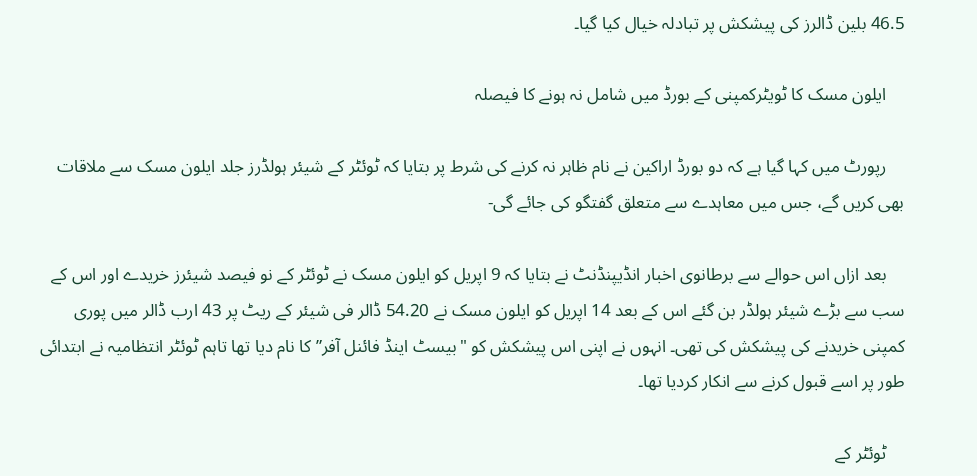46.5 بلین ڈالرز کی پیشکش پر تبادلہ خیال کیا گیا۔

    ایلون مسک کا ٹویٹرکمپنی کے بورڈ میں شامل نہ ہونے کا فیصلہ

    رپورٹ میں کہا گیا ہے کہ دو بورڈ اراکین نے نام ظاہر نہ کرنے کی شرط پر بتایا کہ ٹوئٹر کے شیئر ہولڈرز جلد ایلون مسک سے ملاقات بھی کریں گے، جس میں معاہدے سے متعلق گفتگو کی جائے گی-

    بعد ازاں اس حوالے سے برطانوی اخبار انڈیپنڈنٹ نے بتایا کہ 9 اپریل کو ایلون مسک نے ٹوئٹر کے نو فیصد شیئرز خریدے اور اس کے سب سے بڑے شیئر ہولڈر بن گئے اس کے بعد 14 اپریل کو ایلون مسک نے 54.20 ڈالر فی شیئر کے ریٹ پر 43 ارب ڈالر میں پوری کمپنی خریدنے کی پیشکش کی تھی۔ انہوں نے اپنی اس پیشکش کو "بیسٹ اینڈ فائنل آفر” کا نام دیا تھا تاہم ٹوئٹر انتظامیہ نے ابتدائی طور پر اسے قبول کرنے سے انکار کردیا تھا۔

    ٹوئٹر کے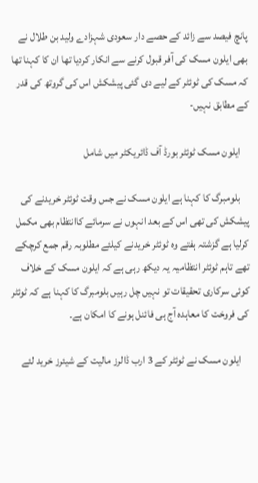پانچ فیصد سے زائد کے حصے دار سعودی شہزادے ولید بن طلال نے بھی ایلون مسک کی آفر قبول کرنے سے انکار کردیا تھا ان کا کہنا تھا کہ مسک کی ٹوئٹر کے لیے دی گئی پیشکش اس کی گروتھ کی قدر کے مطابق نہیں-

    ایلون مسک ٹوئٹر بورڈ آف ڈائریکٹر میں شامل

    بلومبرگ کا کہنا ہے ایلون مسک نے جس وقت ٹوئٹر خریدنے کی پیشکش کی تھی اس کے بعد انہوں نے سرمائے کاانتظام بھی مکمل کرلیا ہے گزشتہ ہفتے وہ ٹوئٹر خریدنے کیلئے مطلوبہ رقم جمع کرچکے تھے تاہم ٹوئٹر انتظامیہ یہ دیکھ رہی ہے کہ ایلون مسک کے خلاف کوئی سرکاری تحقیقات تو نہیں چل رہیں بلومبرگ کا کہنا ہے کہ ٹوئٹر کی فروخت کا معاہدہ آج ہی فائنل ہونے کا امکان ہے۔

    ایلون مسک نے ٹوئٹر کے 3 ارب ڈالرز مالیت کے شیئرز خرید لئے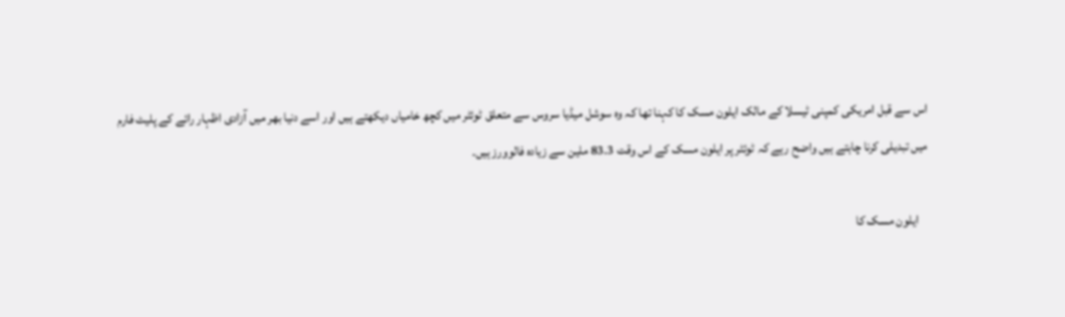اس سے قبل امریکی کمپنی ٹیسلا کے مالک ایلون مسک کا کہنا تھا کہ وہ سوشل میڈیا سروس سے متعلق ٹوئٹر میں کچھ خامیاں دیکھتے ہیں اور اسے دنیا بھر میں آزادی اظہار رائے کے پلیٹ فارم میں تبدیلی کرنا چاہتے ہیں واضح رہے کہ ٹوئٹر پر ایلون مسک کے اس وقت 83.3 ملین سے زیادہ فالوورز ہیں۔

    ایلون مسک کا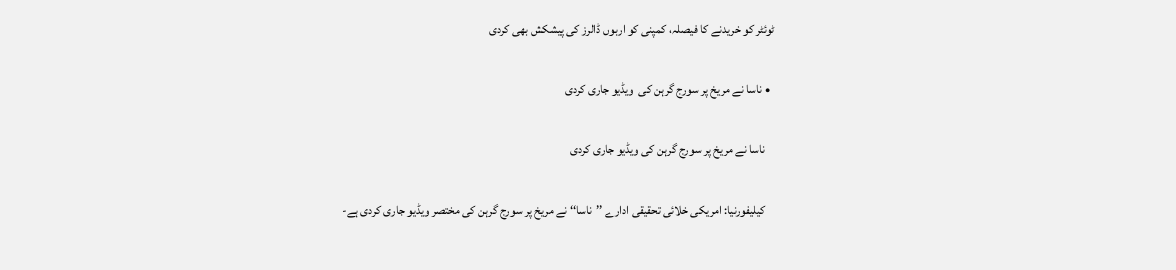ٹوئٹر کو خریدنے کا فیصلہ، کمپنی کو اربوں ڈالرز کی پیشکش بھی کردی

  • ناسا نے مریخ پر سورج گرہن کی  ویڈیو جاری کردی

    ناسا نے مریخ پر سورج گرہن کی ویڈیو جاری کردی

    کیلیفورنیا: امریکی خلائی تحقیقی ادارے ’’ناسا‘‘ نے مریخ پر سورج گرہن کی مختصر ویڈیو جاری کردی ہے-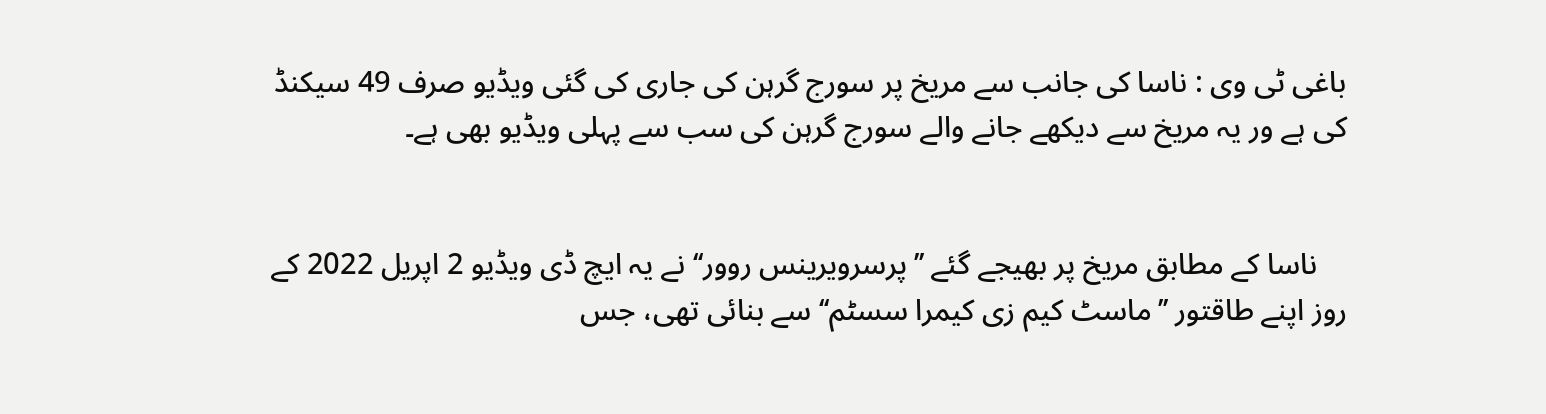باغی ٹی وی : ناسا کی جانب سے مریخ پر سورج گرہن کی جاری کی گئی ویڈیو صرف 49 سیکنڈ کی ہے ور یہ مریخ سے دیکھے جانے والے سورج گرہن کی سب سے پہلی ویڈیو بھی ہے۔


    ناسا کے مطابق مریخ پر بھیجے گئے ’’پرسرویرینس روور‘‘ نے یہ ایچ ڈی ویڈیو 2 اپریل 2022 کے روز اپنے طاقتور ’’ماسٹ کیم زی کیمرا سسٹم‘‘ سے بنائی تھی، جس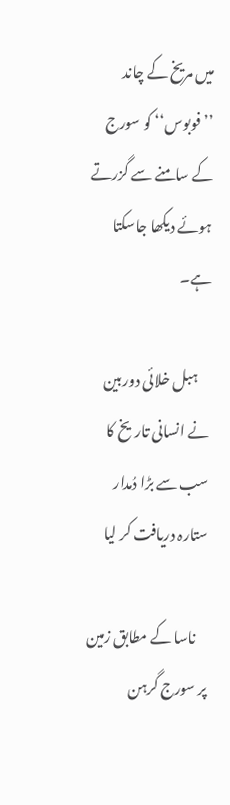میں مریخ کے چاند ’’فوبوس‘‘ کو سورج کے سامنے سے گزرتے ہوئے دیکھا جاسکتا ہے۔

    ہبل خلائی دوربین نے انسانی تاریخ کا سب سے بڑا دُمدار ستارہ دریافت کر لیا

    ناسا کے مطابق زمین پر سورج گرہن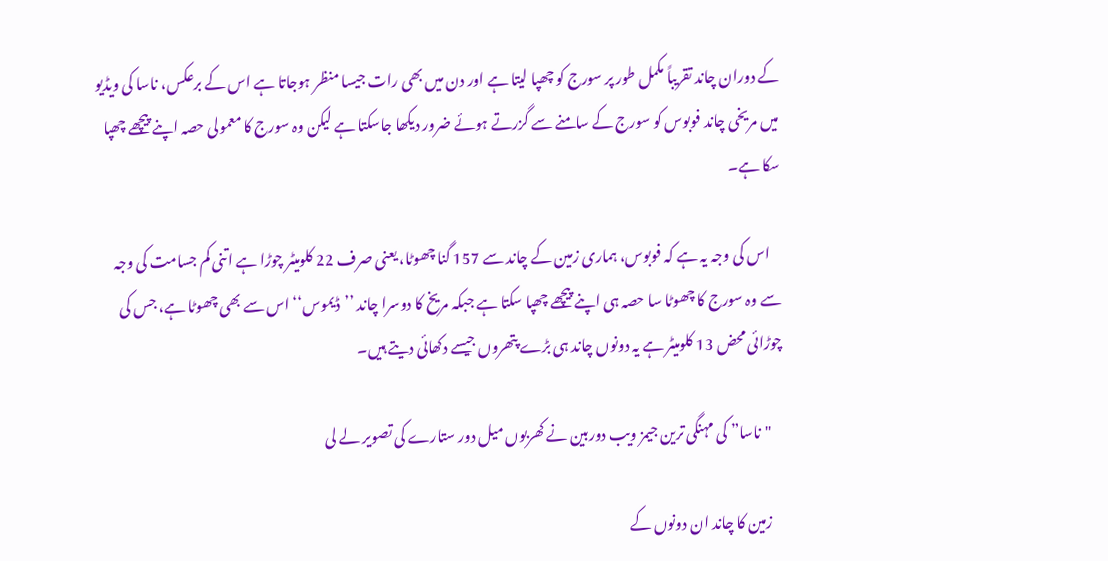کے دوران چاند تقریباً مکمل طور پر سورج کو چھپا لیتا ہے اور دن میں بھی رات جیسا منظر ہوجاتا ہے اس کے برعکس، ناسا کی ویڈیو میں مریخی چاند فوبوس کو سورج کے سامنے سے گزرتے ہوئے ضرور دیکھا جاسکتا ہے لیکن وہ سورج کا معمولی حصہ اپنے پیچھے چھپا سکا ہے۔

    اس کی وجہ یہ ہے کہ فوبوس، ہماری زمین کے چاند سے 157 گنا چھوٹا، یعنی صرف 22 کلومیٹر چوڑا ہے اتنی کم جسامت کی وجہ سے وہ سورج کا چھوٹا سا حصہ ہی اپنے پیچھے چھپا سکتا ہے جبکہ مریخ کا دوسرا چاند ’’ڈیموس‘‘ اس سے بھی چھوٹا ہے، جس کی چوڑائی محض 13 کلومیٹر ہے یہ دونوں چاند ہی بڑے پتھروں جیسے دکھائی دیتے ہیں۔

    "ناسا” کی مہنگی ترین جیمز ویب دوربین نے کھربوں میل دور ستارے کی تصویر لے لی

    زمین کا چاند ان دونوں کے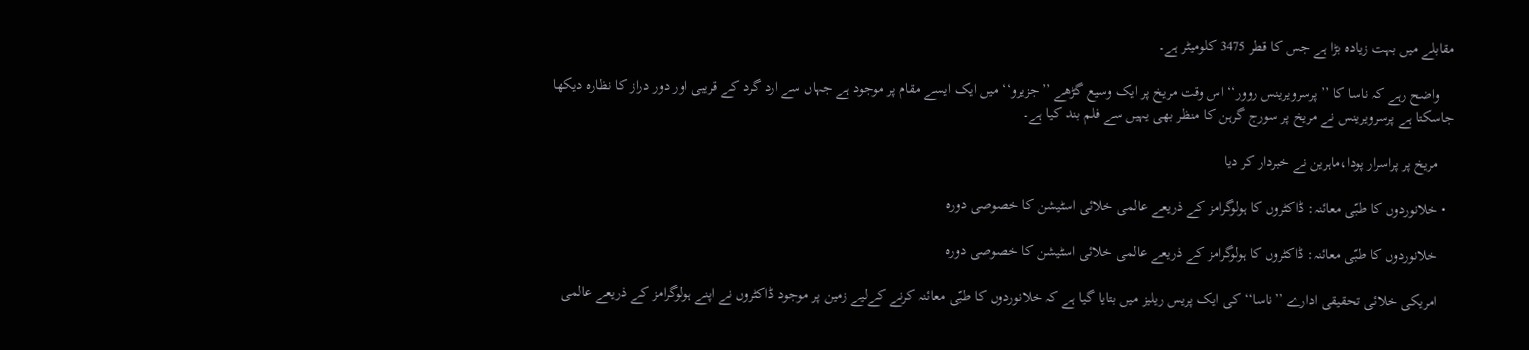مقابلے میں بہت زیادہ بڑا ہے جس کا قطر 3475 کلومیٹر ہے۔

    واضح رہے کہ ناسا کا ’’پرسرویرینس روور‘‘ اس وقت مریخ پر ایک وسیع گڑھے ’’جزیرو‘‘ میں ایک ایسے مقام پر موجود ہے جہاں سے ارد گرد کے قریبی اور دور دراز کا نظارہ دیکھا جاسکتا ہے پرسرویرینس نے مریخ پر سورج گرہن کا منظر بھی یہیں سے فلم بند کیا ہے۔

    مریخ پر پراسرار پودا،ماہرین نے خبردار کر دیا

  • خلانوردوں کا طبّی معائنہ: ڈاکٹروں کا ہولوگرامز کے ذریعے عالمی خلائی اسٹیشن کا خصوصی دورہ

    خلانوردوں کا طبّی معائنہ: ڈاکٹروں کا ہولوگرامز کے ذریعے عالمی خلائی اسٹیشن کا خصوصی دورہ

    امریکی خلائی تحقیقی ادارے ’’ناسا‘‘ کی ایک پریس ریلیز میں بتایا گیا ہے کہ خلانوردوں کا طبّی معائنہ کرنے کےلیے زمین پر موجود ڈاکٹروں نے اپنے ہولوگرامز کے ذریعے عالمی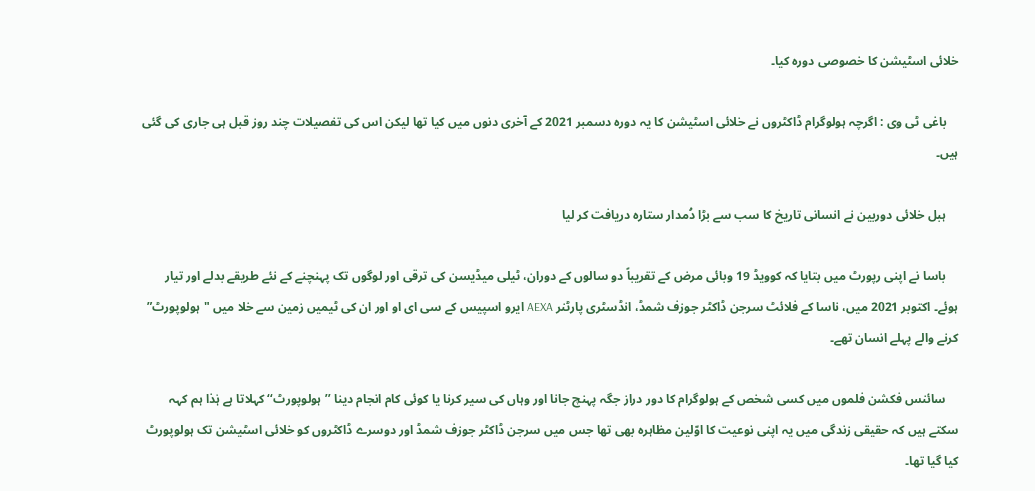خلائی اسٹیشن کا خصوصی دورہ کیا۔

    باغی ٹی وی : اگرچہ ہولوگرام ڈاکٹروں نے خلائی اسٹیشن کا یہ دورہ دسمبر 2021 کے آخری دنوں میں کیا تھا لیکن اس کی تفصیلات چند روز قبل ہی جاری کی گئی ہیں۔

    ہبل خلائی دوربین نے انسانی تاریخ کا سب سے بڑا دُمدار ستارہ دریافت کر لیا

    باسا نے اپنی رپورٹ میں بتایا کہ کوویڈ 19 وبائی مرض کے تقریباً دو سالوں کے دوران، ٹیلی میڈیسن کی ترقی اور لوگوں تک پہنچنے کے نئے طریقے بدلے اور تیار ہوئے۔ اکتوبر 2021 میں، ناسا کے فلائٹ سرجن ڈاکٹر جوزف شمڈ، انڈسٹری پارٹنر AEXA ایرو اسپیس کے سی ای او اور ان کی ٹیمیں زمین سے خلا میں "ہولوپورٹ” کرنے والے پہلے انسان تھے۔

    سائنس فکشن فلموں میں کسی شخص کے ہولوگرام کا دور دراز جگہ پہنچ جانا اور وہاں کی سیر کرنا یا کوئی کام انجام دینا ’’ہولوپورٹ‘‘ کہلاتا ہے ہٰذا ہم کہہ سکتے ہیں کہ حقیقی زندگی میں یہ اپنی نوعیت کا اوّلین مظاہرہ بھی تھا جس میں سرجن ڈاکٹر جوزف شمڈ اور دوسرے ڈاکٹروں کو خلائی اسٹیشن تک ہولوپورٹ کیا گیا تھا۔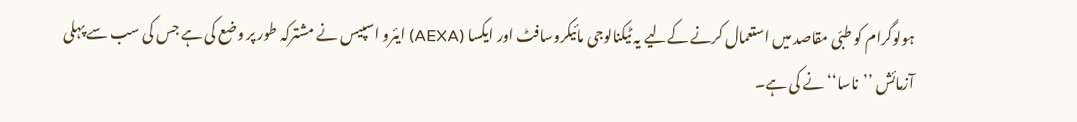ہولوگرام کو طبّی مقاصد میں استعمال کرنے کےلیے یہ ٹیکنالوجی مائیکروسافٹ اور ایکسا (AEXA) ایئرو اسپیس نے مشترکہ طور پر وضع کی ہے جس کی سب سے پہلی آزمائش ’’ناسا‘‘ نے کی ہے۔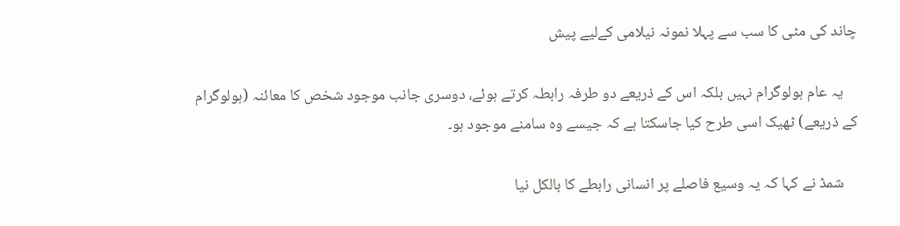چاند کی مٹی کا سب سے پہلا نمونہ نیلامی کےلیے پیش

    یہ عام ہولوگرام نہیں بلکہ اس کے ذریعے دو طرفہ رابطہ کرتے ہوئے، دوسری جانب موجود شخص کا معائنہ (ہولوگرام کے ذریعے) ٹھیک اسی طرح کیا جاسکتا ہے کہ جیسے وہ سامنے موجود ہو۔

    شمڈ نے کہا کہ یہ وسیع فاصلے پر انسانی رابطے کا بالکل نیا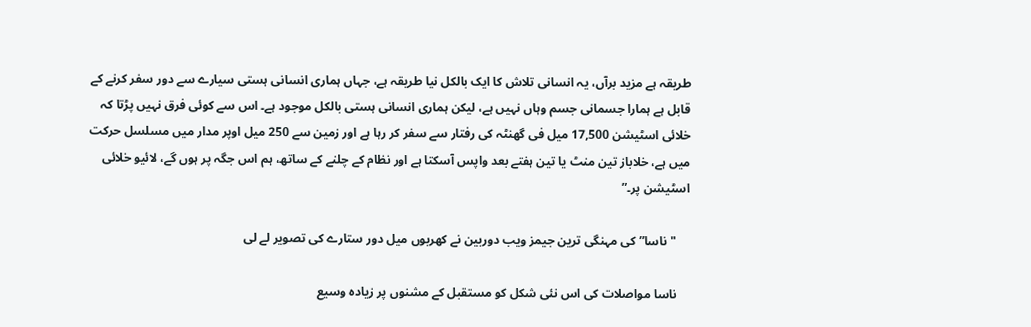طریقہ ہے مزید برآں، یہ انسانی تلاش کا ایک بالکل نیا طریقہ ہے، جہاں ہماری انسانی ہستی سیارے سے دور سفر کرنے کے قابل ہے ہمارا جسمانی جسم وہاں نہیں ہے، لیکن ہماری انسانی ہستی بالکل موجود ہے۔ اس سے کوئی فرق نہیں پڑتا کہ خلائی اسٹیشن 17,500 میل فی گھنٹہ کی رفتار سے سفر کر رہا ہے اور زمین سے 250 میل اوپر مدار میں مسلسل حرکت میں ہے، خلاباز تین منٹ یا تین ہفتے بعد واپس آسکتا ہے اور نظام کے چلنے کے ساتھ، ہم اس جگہ پر ہوں گے، لائیو خلائی اسٹیشن پر۔”

    "ناسا” کی مہنگی ترین جیمز ویب دوربین نے کھربوں میل دور ستارے کی تصویر لے لی

    ناسا مواصلات کی اس نئی شکل کو مستقبل کے مشنوں پر زیادہ وسیع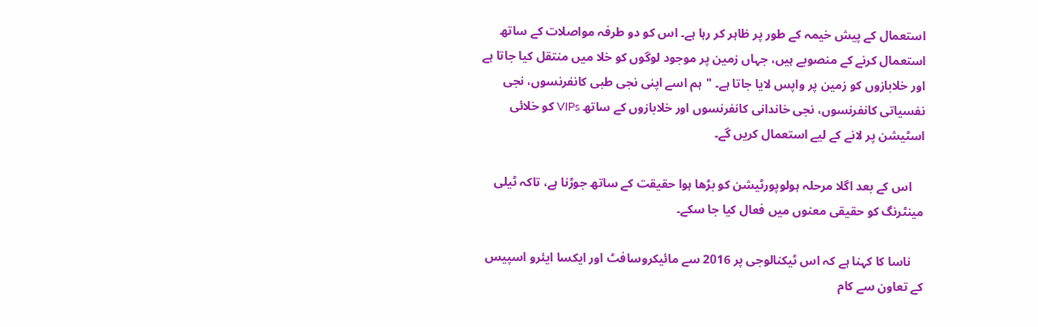استعمال کے پیش خیمہ کے طور پر ظاہر کر رہا ہے۔ اس کو دو طرفہ مواصلات کے ساتھ استعمال کرنے کے منصوبے ہیں، جہاں زمین پر موجود لوگوں کو خلا میں منتقل کیا جاتا ہے اور خلابازوں کو زمین پر واپس لایا جاتا ہے۔ "ہم اسے اپنی نجی طبی کانفرنسوں، نجی نفسیاتی کانفرنسوں، نجی خاندانی کانفرنسوں اور خلابازوں کے ساتھ VIPs کو خلائی اسٹیشن پر لانے کے لیے استعمال کریں گے۔

    اس کے بعد اگلا مرحلہ ہولوپورٹیشن کو بڑھا ہوا حقیقت کے ساتھ جوڑنا ہے، تاکہ ٹیلی مینٹرنگ کو حقیقی معنوں میں فعال کیا جا سکے۔

    ناسا کا کہنا ہے کہ اس ٹیکنالوجی پر 2016 سے مائیکروسافٹ اور ایکسا ایئرو اسپیس کے تعاون سے کام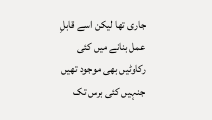جاری تھا لیکن اسے قابلِ عمل بنانے میں کئی رکاوٹیں بھی موجود تھیں جنہیں کئی برس تک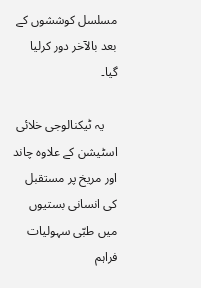مسلسل کوششوں کے بعد بالآخر دور کرلیا گیا۔

    یہ ٹیکنالوجی خلائی اسٹیشن کے علاوہ چاند اور مریخ پر مستقبل کی انسانی بستیوں میں طبّی سہولیات فراہم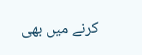کرنے میں بھی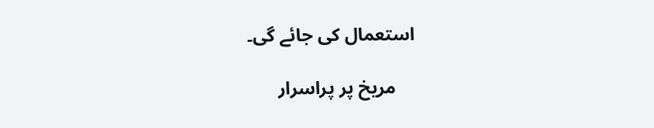استعمال کی جائے گی۔

    مریخ پر پراسرار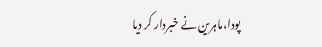پودا،ماہرین نے خبردار کر دیا